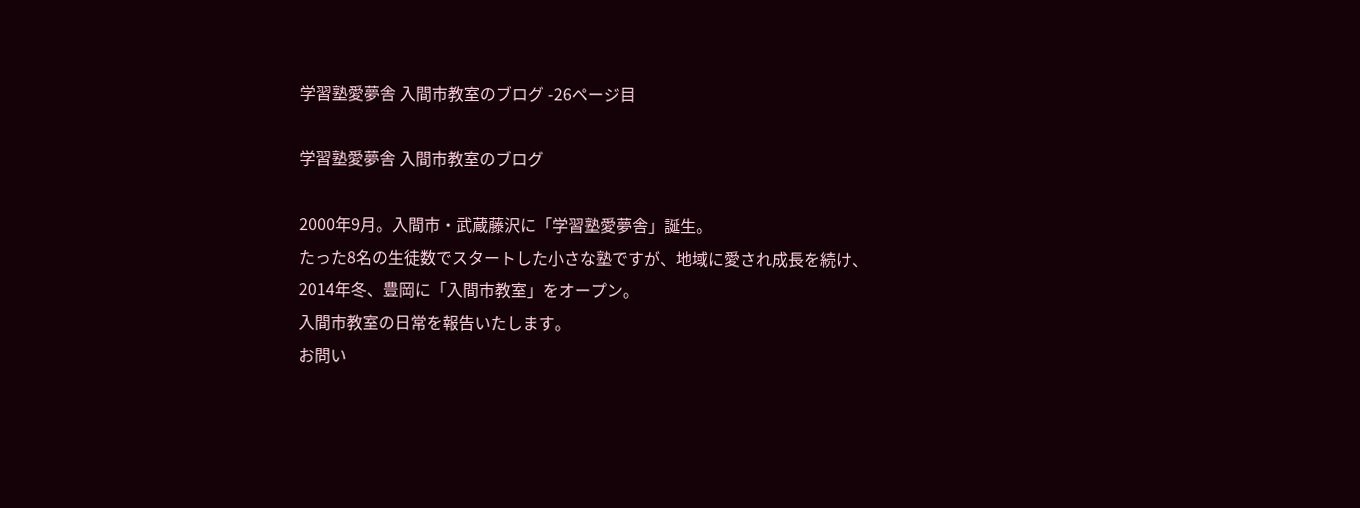学習塾愛夢舎 入間市教室のブログ -26ページ目

学習塾愛夢舎 入間市教室のブログ

2000年9月。入間市・武蔵藤沢に「学習塾愛夢舎」誕生。
たった8名の生徒数でスタートした小さな塾ですが、地域に愛され成長を続け、
2014年冬、豊岡に「入間市教室」をオープン。
入間市教室の日常を報告いたします。
お問い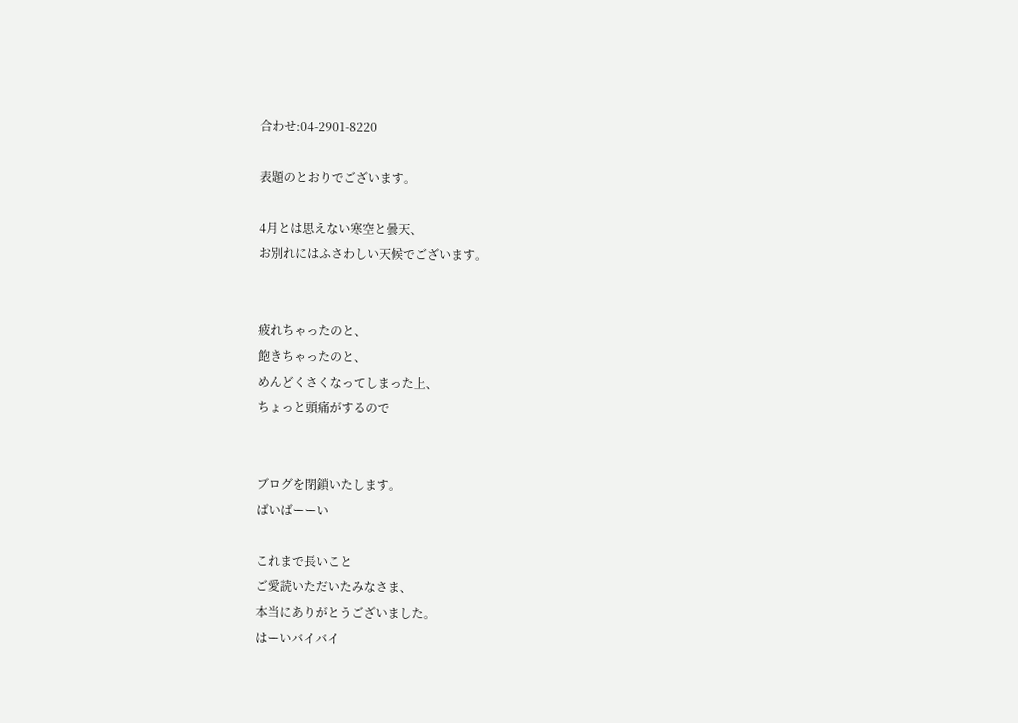合わせ:04-2901-8220

表題のとおりでございます。

4月とは思えない寒空と曇天、
お別れにはふさわしい天候でございます。


疲れちゃったのと、
飽きちゃったのと、
めんどくさくなってしまった上、
ちょっと頭痛がするので


ブログを閉鎖いたします。
ばいばーーい

これまで長いこと
ご愛読いただいたみなさま、
本当にありがとうございました。
はーいバイバイ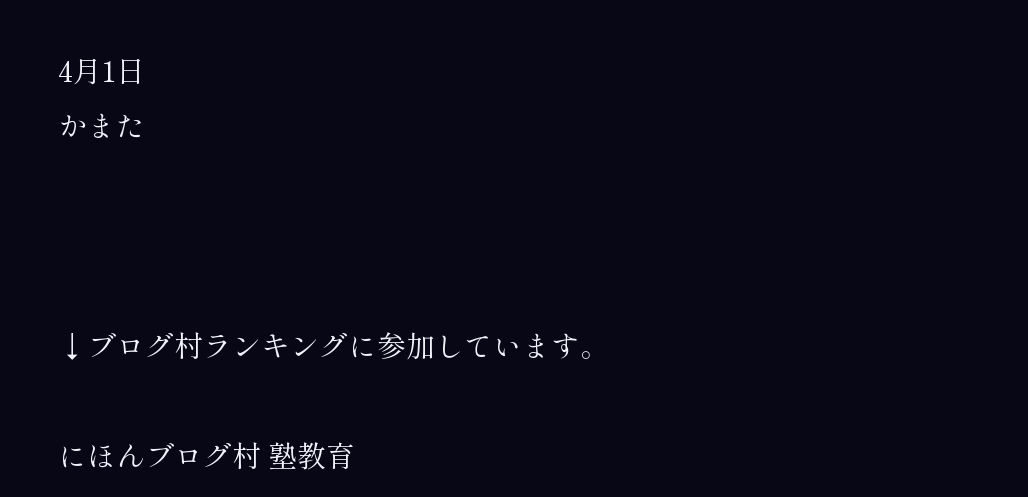4月1日
かまた



↓ブログ村ランキングに参加しています。

にほんブログ村 塾教育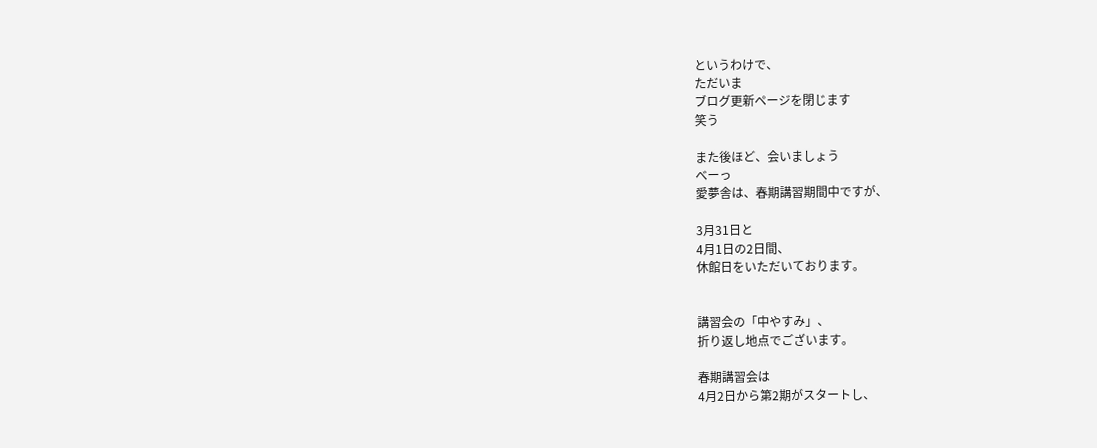というわけで、
ただいま
ブログ更新ページを閉じます
笑う

また後ほど、会いましょう
べーっ
愛夢舎は、春期講習期間中ですが、

3月31日と
4月1日の2日間、
休館日をいただいております。


講習会の「中やすみ」、
折り返し地点でございます。

春期講習会は
4月2日から第2期がスタートし、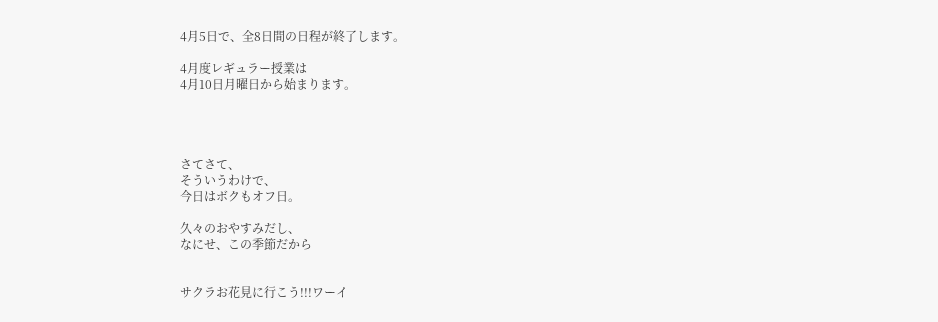4月5日で、全8日間の日程が終了します。

4月度レギュラー授業は
4月10日月曜日から始まります。




さてさて、
そういうわけで、
今日はボクもオフ日。

久々のおやすみだし、
なにせ、この季節だから


サクラお花見に行こう!!!ワーイ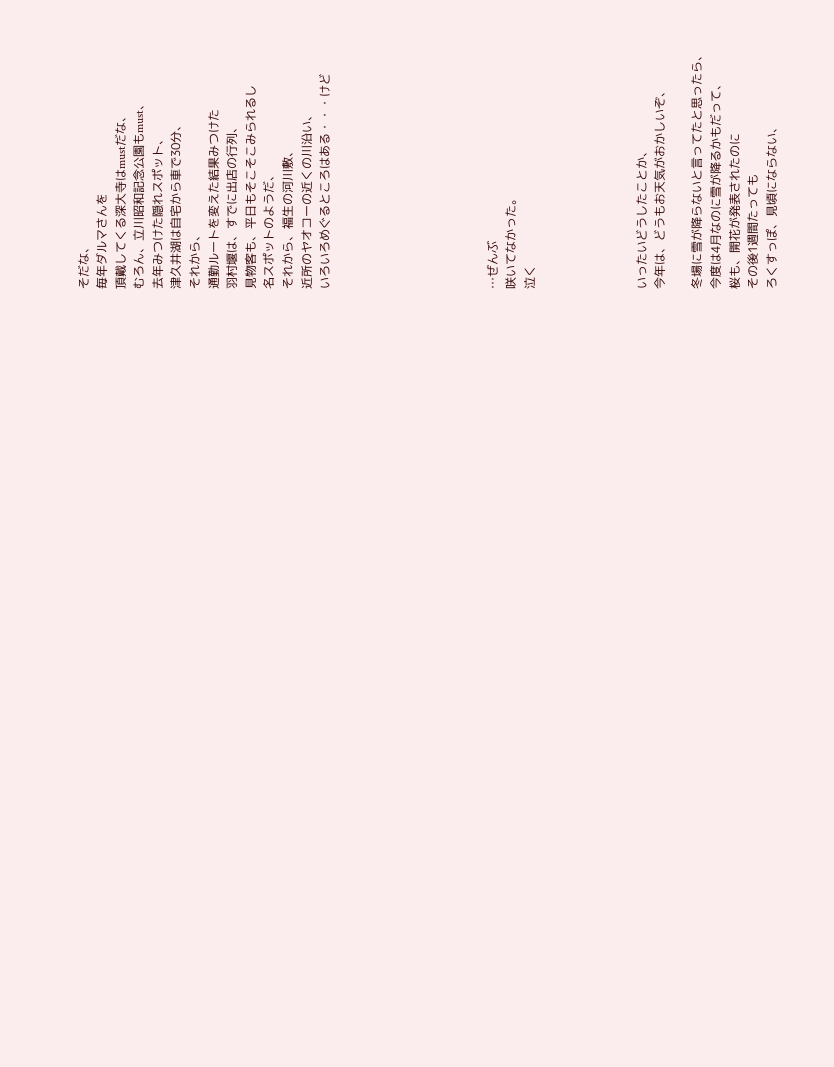そだな、
毎年ダルマさんを
頂戴してくる深大寺はmustだな、
むろん、立川昭和記念公園もmust、
去年みつけた隠れスポット、
津久井湖は自宅から車で30分、
それから、
通勤ルートを変えた結果みつけた
羽村堰は、すでに出店の行列、
見物客も、平日もそこそこみられるし
名スポットのようだ、
それから、福生の河川敷、
近所のヤオコーの近くの川沿い、
いろいろめぐるところはある・・・けど








…ぜんぶ
咲いてなかった。
泣く





いったいどうしたことか、
今年は、どうもお天気がおかしいぞ、

冬場に雪が降らないと言ってたと思ったら、
今度は4月なのに雪が降るかもだって、
桜も、開花が発表されたのに
その後1週間たっても
ろくすっぽ、見頃にならない、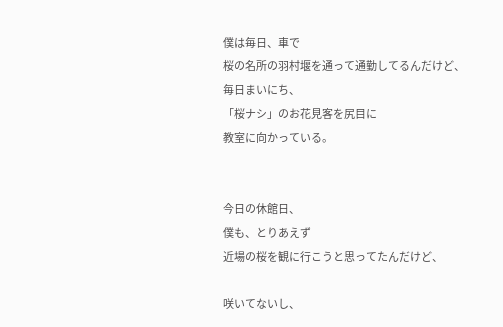僕は毎日、車で
桜の名所の羽村堰を通って通勤してるんだけど、
毎日まいにち、
「桜ナシ」のお花見客を尻目に
教室に向かっている。


今日の休館日、
僕も、とりあえず
近場の桜を観に行こうと思ってたんだけど、

咲いてないし、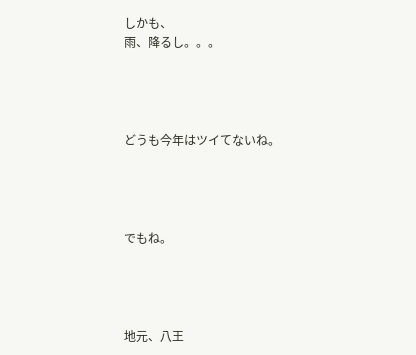しかも、
雨、降るし。。。




どうも今年はツイてないね。




でもね。




地元、八王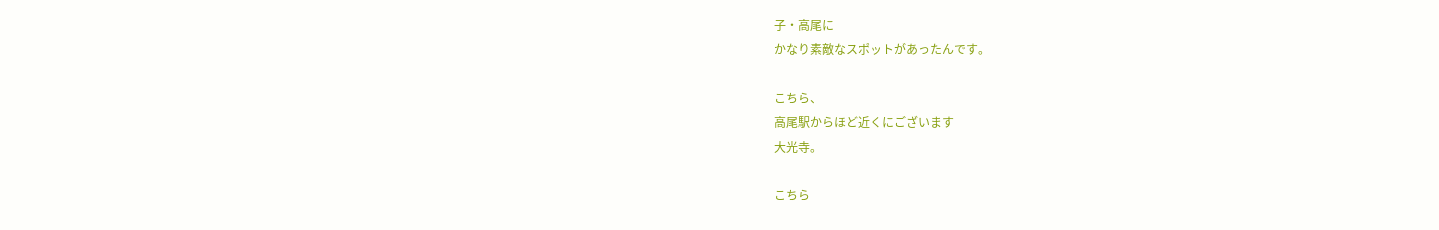子・高尾に
かなり素敵なスポットがあったんです。

こちら、
高尾駅からほど近くにございます
大光寺。

こちら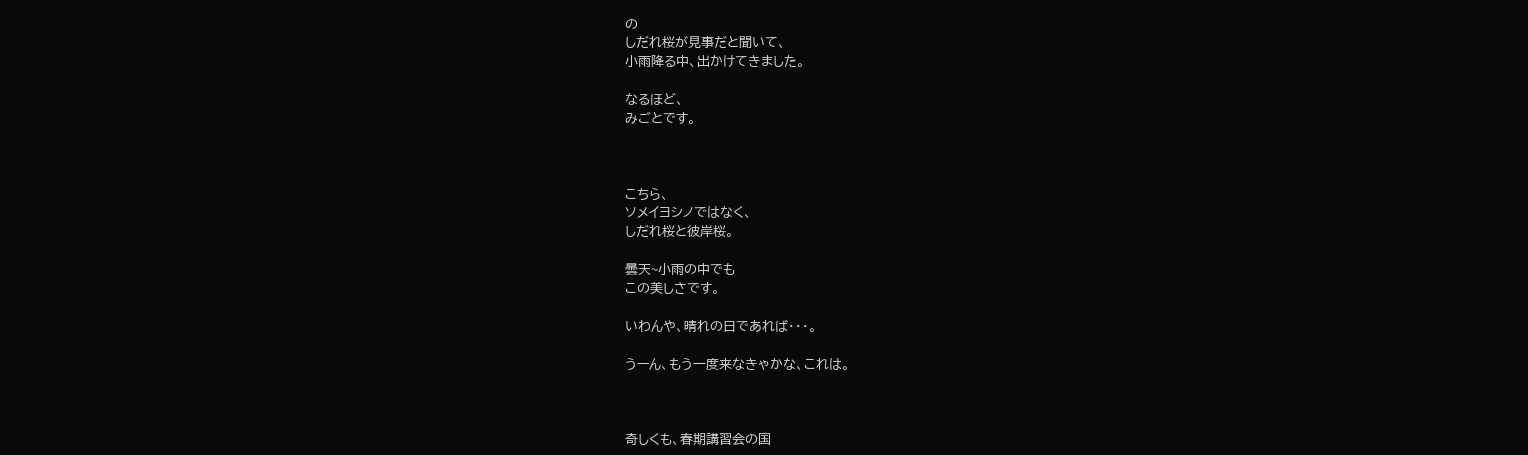の
しだれ桜が見事だと聞いて、
小雨降る中、出かけてきました。

なるほど、
みごとです。



こちら、
ソメイヨシノではなく、
しだれ桜と彼岸桜。

曇天~小雨の中でも
この美しさです。

いわんや、晴れの日であれば・・・。

うーん、もう一度来なきゃかな、これは。



奇しくも、春期講習会の国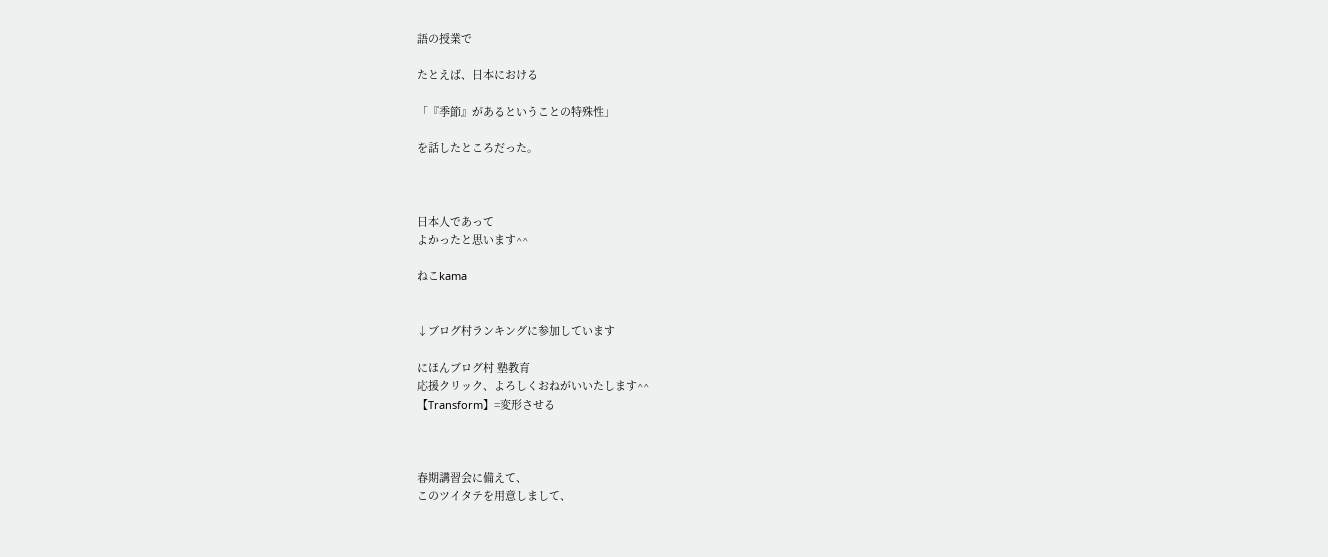語の授業で

たとえば、日本における

「『季節』があるということの特殊性」

を話したところだった。



日本人であって
よかったと思います^^

ねこkama


↓ブログ村ランキングに参加しています

にほんブログ村 塾教育
応援クリック、よろしくおねがいいたします^^
【Transform】=変形させる



春期講習会に備えて、
このツイタテを用意しまして、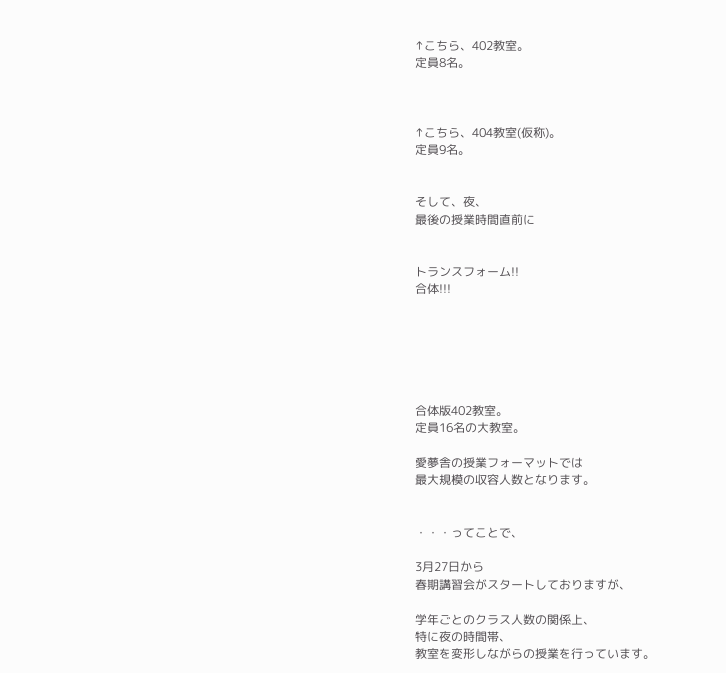↑こちら、402教室。
定員8名。



↑こちら、404教室(仮称)。
定員9名。


そして、夜、
最後の授業時間直前に


トランスフォーム!!
合体!!!






合体版402教室。
定員16名の大教室。

愛夢舎の授業フォーマットでは
最大規模の収容人数となります。


・・・ってことで、

3月27日から
春期講習会がスタートしておりますが、

学年ごとのクラス人数の関係上、
特に夜の時間帯、
教室を変形しながらの授業を行っています。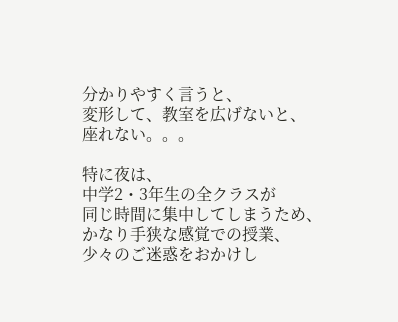分かりやすく言うと、
変形して、教室を広げないと、
座れない。。。

特に夜は、
中学2・3年生の全クラスが
同じ時間に集中してしまうため、
かなり手狭な感覚での授業、
少々のご迷惑をおかけし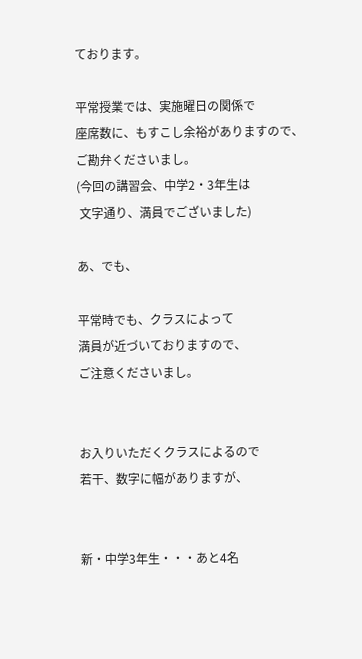ております。

平常授業では、実施曜日の関係で
座席数に、もすこし余裕がありますので、
ご勘弁くださいまし。
(今回の講習会、中学2・3年生は
 文字通り、満員でございました)

あ、でも、

平常時でも、クラスによって
満員が近づいておりますので、
ご注意くださいまし。


お入りいただくクラスによるので
若干、数字に幅がありますが、


新・中学3年生・・・あと4名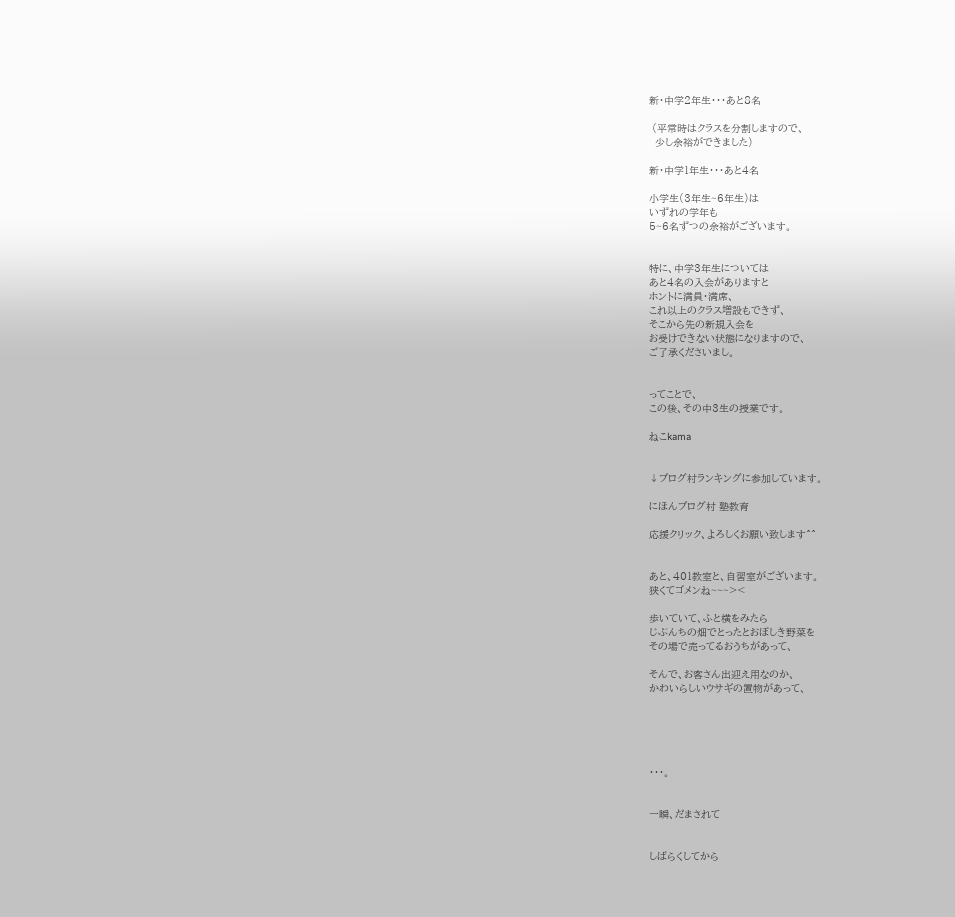新・中学2年生・・・あと8名

 (平常時はクラスを分割しますので、
  少し余裕ができました)

新・中学1年生・・・あと4名

小学生(3年生~6年生)は
いずれの学年も
5~6名ずつの余裕がございます。


特に、中学3年生については
あと4名の入会がありますと
ホントに満員・満席、
これ以上のクラス増設もできず、
そこから先の新規入会を
お受けできない状態になりますので、
ご了承くださいまし。


ってことで、
この後、その中3生の授業です。

ねこkama


↓ブログ村ランキングに参加しています。

にほんブログ村 塾教育

応援クリック、よろしくお願い致します^^


あと、401教室と、自習室がございます。
狭くてゴメンね~~~><

歩いていて、ふと横をみたら
じぶんちの畑でとったとおぼしき野菜を
その場で売ってるおうちがあって、

そんで、お客さん出迎え用なのか、
かわいらしいウサギの置物があって、





・・・。


一瞬、だまされて


しばらくしてから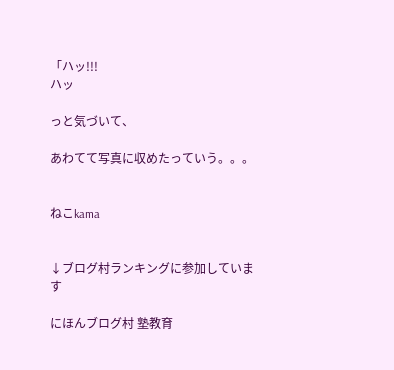「ハッ!!!
ハッ

っと気づいて、

あわてて写真に収めたっていう。。。


ねこkama


↓ブログ村ランキングに参加しています

にほんブログ村 塾教育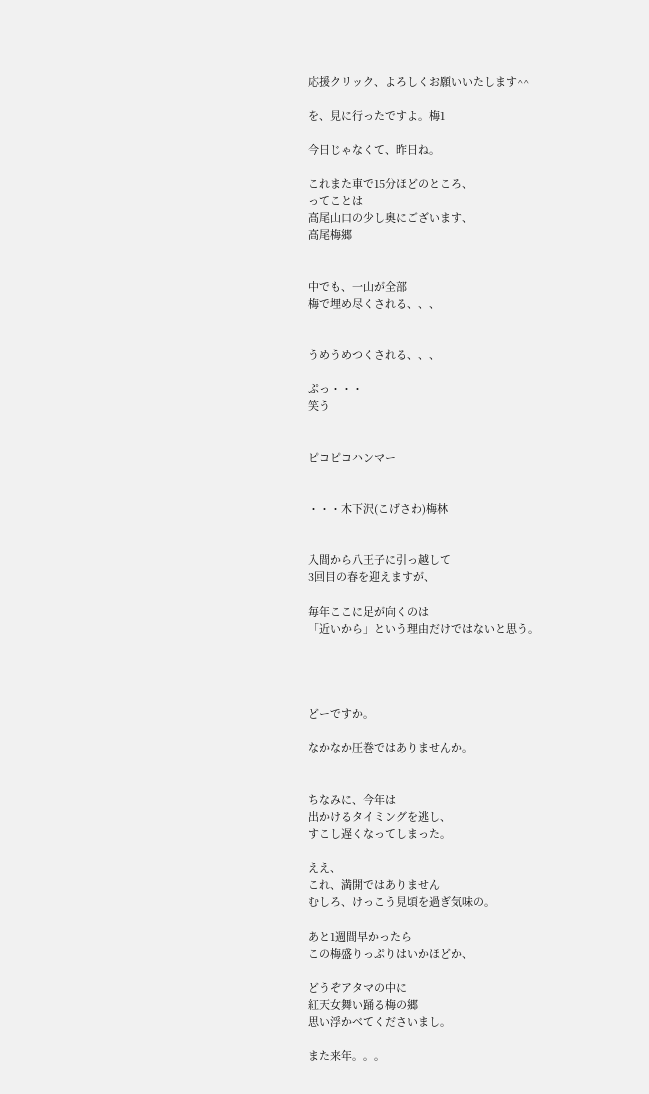応援クリック、よろしくお願いいたします^^

を、見に行ったですよ。梅1

今日じゃなくて、昨日ね。

これまた車で15分ほどのところ、
ってことは
高尾山口の少し奥にございます、
高尾梅郷


中でも、一山が全部
梅で埋め尽くされる、、、


うめうめつくされる、、、

ぷっ・・・
笑う


ピコピコハンマー


・・・木下沢(こげさわ)梅林


入間から八王子に引っ越して
3回目の春を迎えますが、

毎年ここに足が向くのは
「近いから」という理由だけではないと思う。




どーですか。

なかなか圧巻ではありませんか。


ちなみに、今年は
出かけるタイミングを逃し、
すこし遅くなってしまった。

ええ、
これ、満開ではありません
むしろ、けっこう見頃を過ぎ気味の。

あと1週間早かったら
この梅盛りっぷりはいかほどか、

どうぞアタマの中に
紅天女舞い踊る梅の郷
思い浮かべてくださいまし。

また来年。。。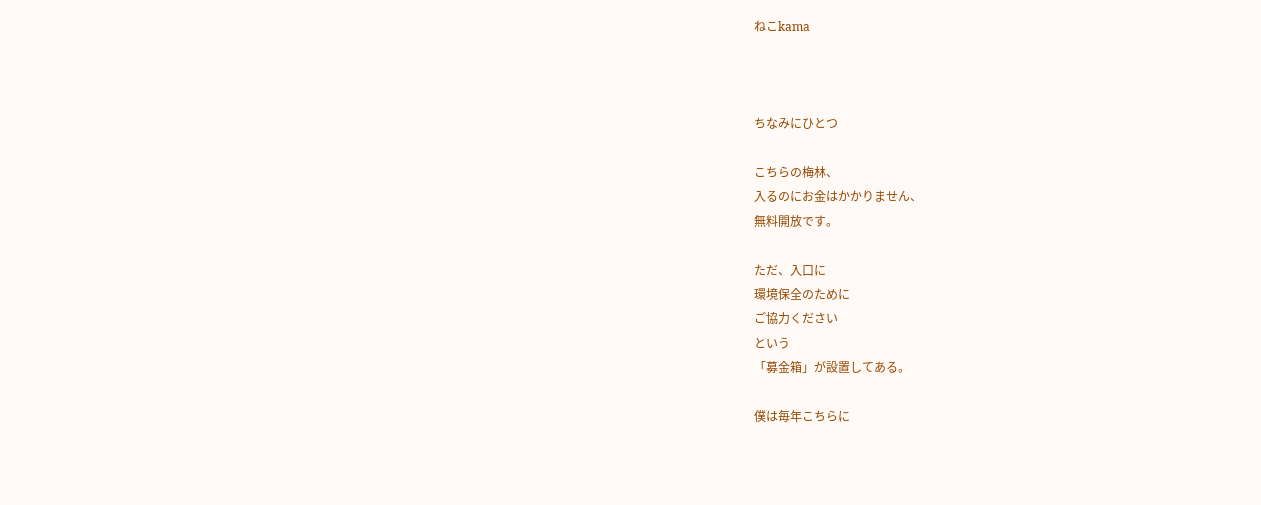ねこkama



ちなみにひとつ

こちらの梅林、
入るのにお金はかかりません、
無料開放です。

ただ、入口に
環境保全のために
ご協力ください
という
「募金箱」が設置してある。

僕は毎年こちらに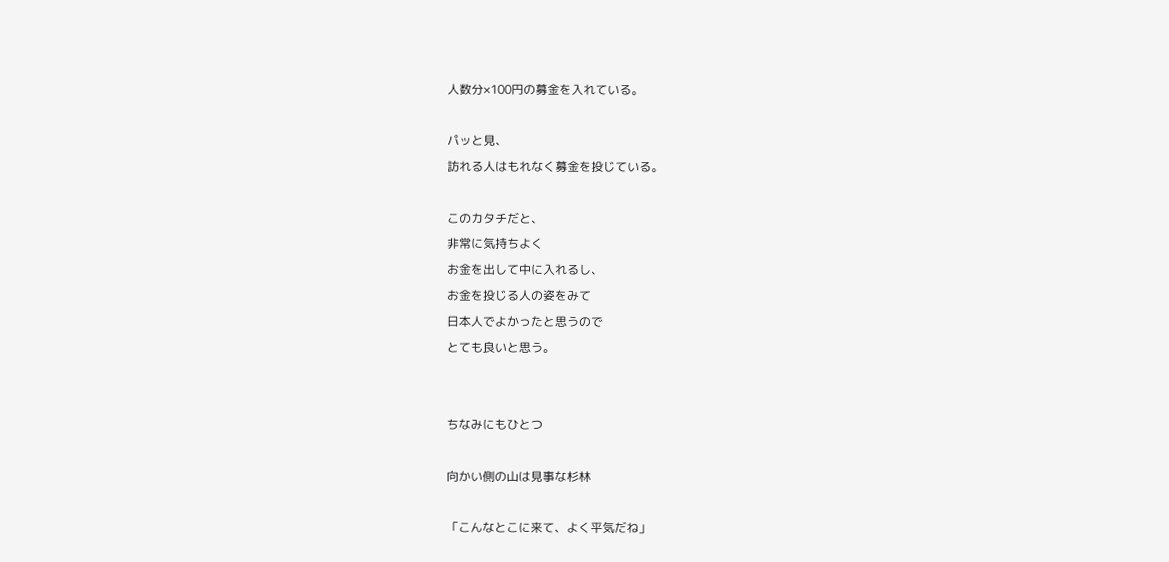人数分×100円の募金を入れている。

パッと見、
訪れる人はもれなく募金を投じている。

このカタチだと、
非常に気持ちよく
お金を出して中に入れるし、
お金を投じる人の姿をみて
日本人でよかったと思うので
とても良いと思う。


ちなみにもひとつ

向かい側の山は見事な杉林

「こんなとこに来て、よく平気だね」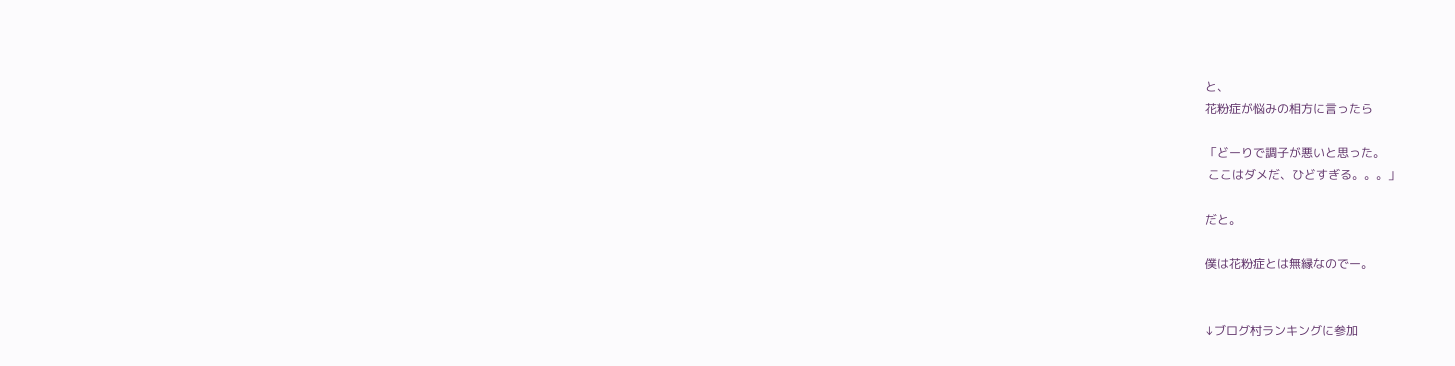と、
花粉症が悩みの相方に言ったら

「どーりで調子が悪いと思った。
 ここはダメだ、ひどすぎる。。。」

だと。

僕は花粉症とは無縁なのでー。


↓ブログ村ランキングに参加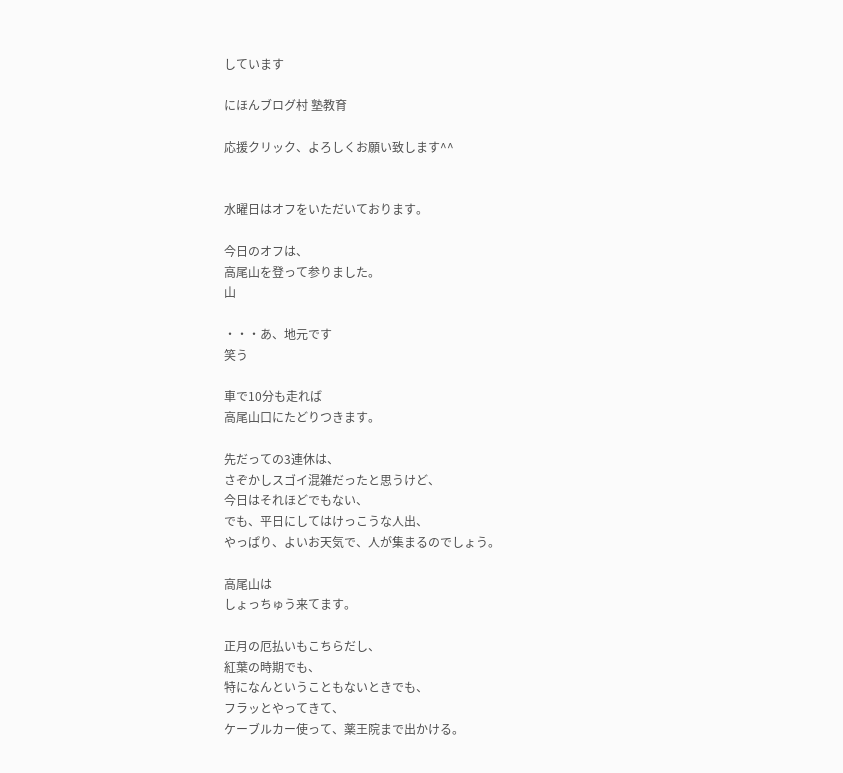しています

にほんブログ村 塾教育

応援クリック、よろしくお願い致します^^


水曜日はオフをいただいております。

今日のオフは、
高尾山を登って参りました。
山

・・・あ、地元です
笑う

車で10分も走れば
高尾山口にたどりつきます。

先だっての3連休は、
さぞかしスゴイ混雑だったと思うけど、
今日はそれほどでもない、
でも、平日にしてはけっこうな人出、
やっぱり、よいお天気で、人が集まるのでしょう。

高尾山は
しょっちゅう来てます。

正月の厄払いもこちらだし、
紅葉の時期でも、
特になんということもないときでも、
フラッとやってきて、
ケーブルカー使って、薬王院まで出かける。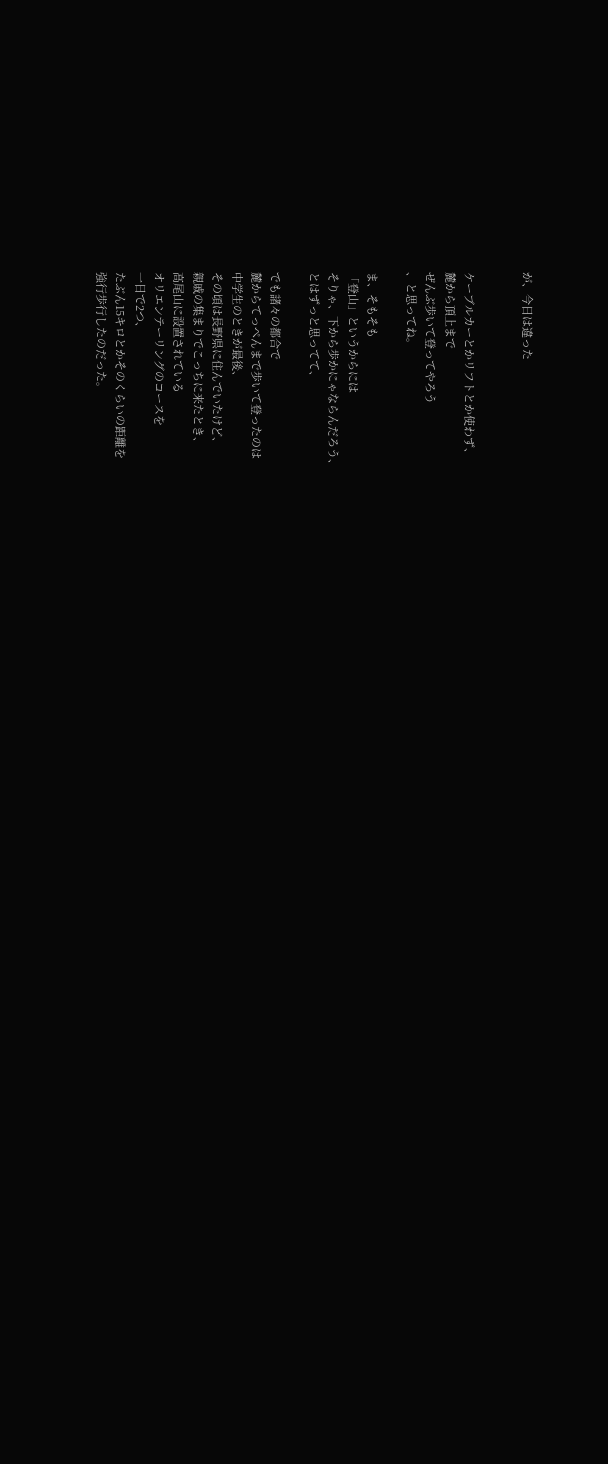が、今日は違った


ケーブルカーとかリフトとか使わず、
麓から頂上まで
ぜんぶ歩いて登ってやろう
、と思ってね。

ま、そもそも
「登山」というからには
そりゃ、下から歩かにゃならんだろう、
とはずっと思ってて、

でも諸々の都合で
麓からてっぺんまで歩いて登ったのは
中学生のときが最後、
その頃は長野県に住んでいたけど、
親戚の集まりでこっちに来たとき、
高尾山に設置されている
オリエンテーリングのコースを
一日で2つ、
たぶん15キロとかそのくらいの距離を
強行歩行したのだった。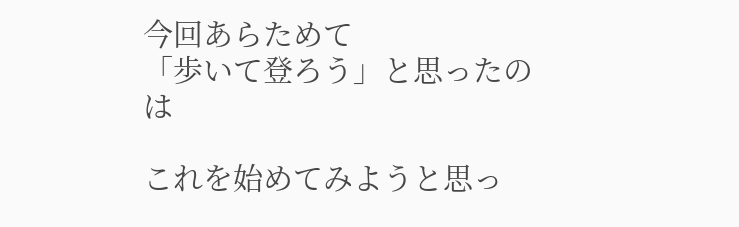今回あらためて
「歩いて登ろう」と思ったのは

これを始めてみようと思っ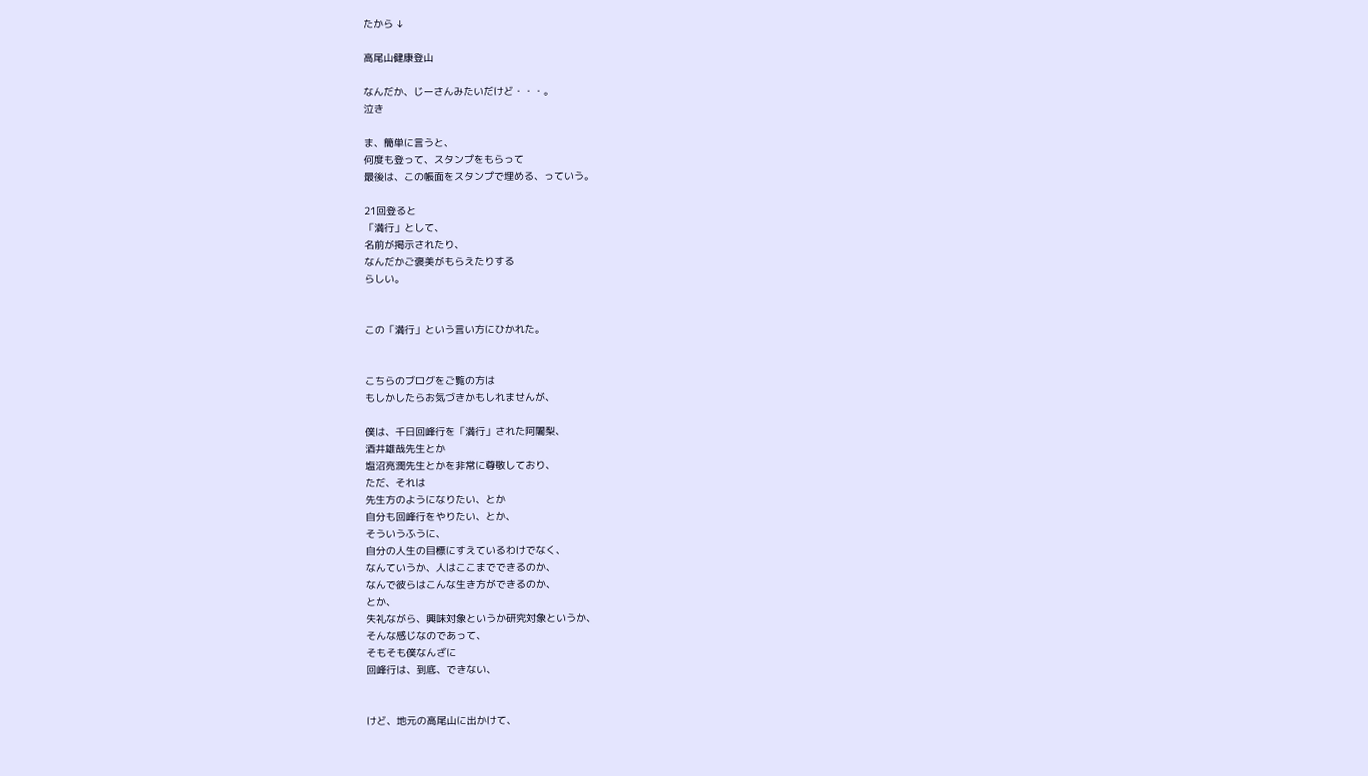たから ↓

高尾山健康登山

なんだか、じーさんみたいだけど・・・。
泣き

ま、簡単に言うと、
何度も登って、スタンプをもらって
最後は、この帳面をスタンプで埋める、っていう。

21回登ると
「満行」として、
名前が掲示されたり、
なんだかご褒美がもらえたりする
らしい。


この「満行」という言い方にひかれた。


こちらのブログをご覧の方は
もしかしたらお気づきかもしれませんが、

僕は、千日回峰行を「満行」された阿闍梨、
酒井雄哉先生とか
塩沼亮潤先生とかを非常に尊敬しており、
ただ、それは
先生方のようになりたい、とか
自分も回峰行をやりたい、とか、
そういうふうに、
自分の人生の目標にすえているわけでなく、
なんていうか、人はここまでできるのか、
なんで彼らはこんな生き方ができるのか、
とか、
失礼ながら、興味対象というか研究対象というか、
そんな感じなのであって、
そもそも僕なんざに
回峰行は、到底、できない、


けど、地元の高尾山に出かけて、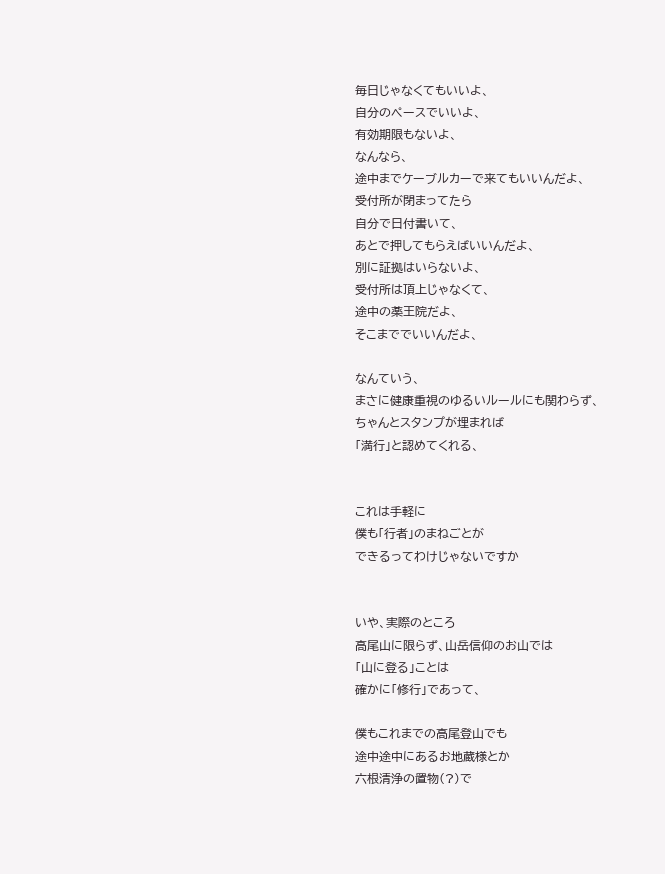毎日じゃなくてもいいよ、
自分のペースでいいよ、
有効期限もないよ、
なんなら、
途中までケーブルカーで来てもいいんだよ、
受付所が閉まってたら
自分で日付書いて、
あとで押してもらえばいいんだよ、
別に証拠はいらないよ、
受付所は頂上じゃなくて、
途中の薬王院だよ、
そこまででいいんだよ、

なんていう、
まさに健康重視のゆるいルールにも関わらず、
ちゃんとスタンプが埋まれば
「満行」と認めてくれる、


これは手軽に
僕も「行者」のまねごとが
できるってわけじゃないですか


いや、実際のところ
高尾山に限らず、山岳信仰のお山では
「山に登る」ことは
確かに「修行」であって、

僕もこれまでの高尾登山でも
途中途中にあるお地蔵様とか
六根清浄の置物(?)で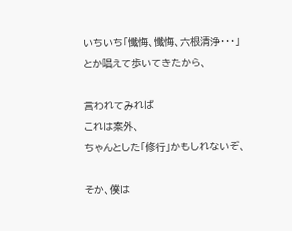いちいち「懺悔、懺悔、六根清浄・・・」
とか唱えて歩いてきたから、

言われてみれば
これは案外、
ちゃんとした「修行」かもしれないぞ、

そか、僕は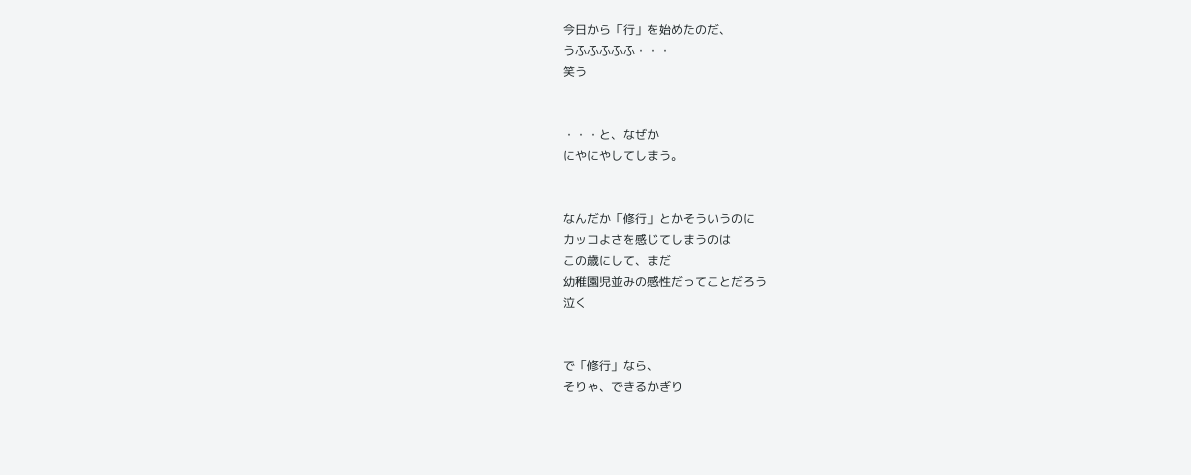今日から「行」を始めたのだ、
うふふふふふ・・・
笑う


・・・と、なぜか
にやにやしてしまう。


なんだか「修行」とかそういうのに
カッコよさを感じてしまうのは
この歳にして、まだ
幼稚園児並みの感性だってことだろう
泣く


で「修行」なら、
そりゃ、できるかぎり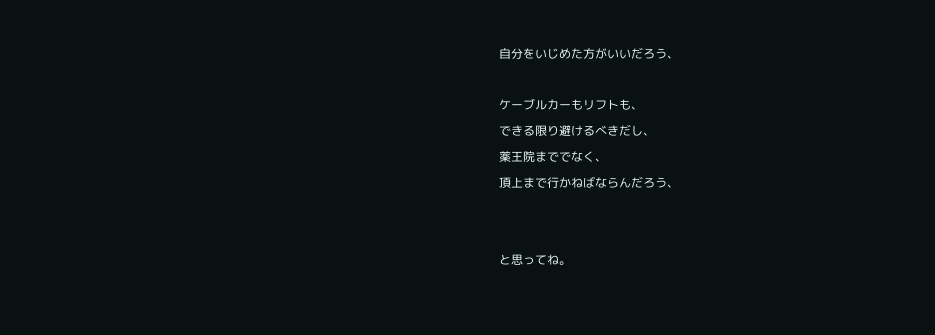自分をいじめた方がいいだろう、

ケーブルカーもリフトも、
できる限り避けるべきだし、
薬王院まででなく、
頂上まで行かねばならんだろう、


と思ってね。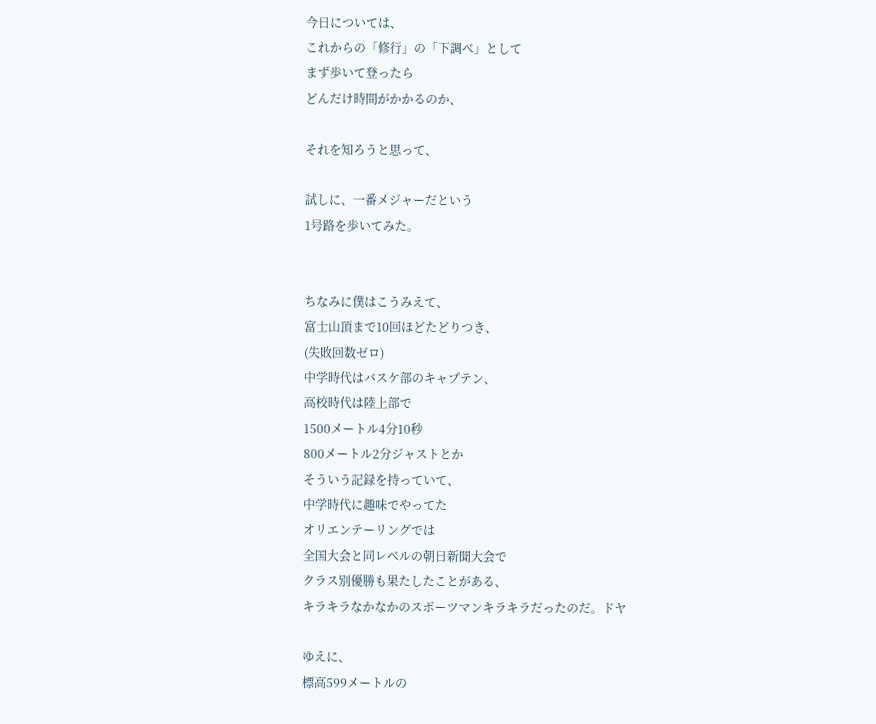今日については、
これからの「修行」の「下調べ」として
まず歩いて登ったら
どんだけ時間がかかるのか、

それを知ろうと思って、

試しに、一番メジャーだという
1号路を歩いてみた。


ちなみに僕はこうみえて、
富士山頂まで10回ほどたどりつき、
(失敗回数ゼロ)
中学時代はバスケ部のキャプテン、
高校時代は陸上部で
1500メートル4分10秒
800メートル2分ジャストとか
そういう記録を持っていて、
中学時代に趣味でやってた
オリエンテーリングでは
全国大会と同レベルの朝日新聞大会で
クラス別優勝も果たしたことがある、
キラキラなかなかのスポーツマンキラキラだったのだ。ドヤ

ゆえに、
標高599メートルの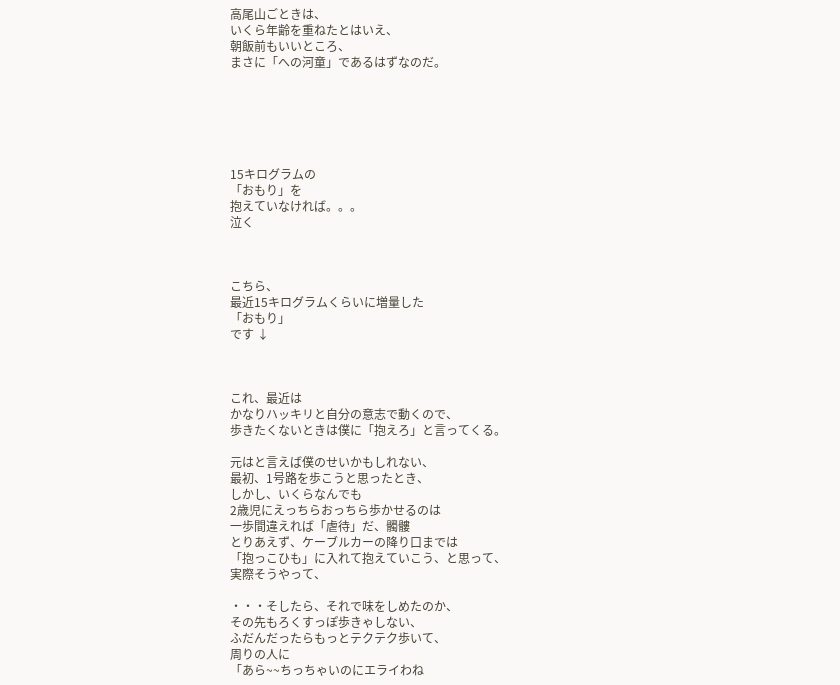高尾山ごときは、
いくら年齢を重ねたとはいえ、
朝飯前もいいところ、
まさに「への河童」であるはずなのだ。






15キログラムの
「おもり」を
抱えていなければ。。。
泣く



こちら、
最近15キログラムくらいに増量した
「おもり」
です ↓



これ、最近は
かなりハッキリと自分の意志で動くので、
歩きたくないときは僕に「抱えろ」と言ってくる。

元はと言えば僕のせいかもしれない、
最初、1号路を歩こうと思ったとき、
しかし、いくらなんでも
2歳児にえっちらおっちら歩かせるのは
一歩間違えれば「虐待」だ、髑髏
とりあえず、ケーブルカーの降り口までは
「抱っこひも」に入れて抱えていこう、と思って、
実際そうやって、

・・・そしたら、それで味をしめたのか、
その先もろくすっぽ歩きゃしない、
ふだんだったらもっとテクテク歩いて、
周りの人に
「あら~~ちっちゃいのにエライわね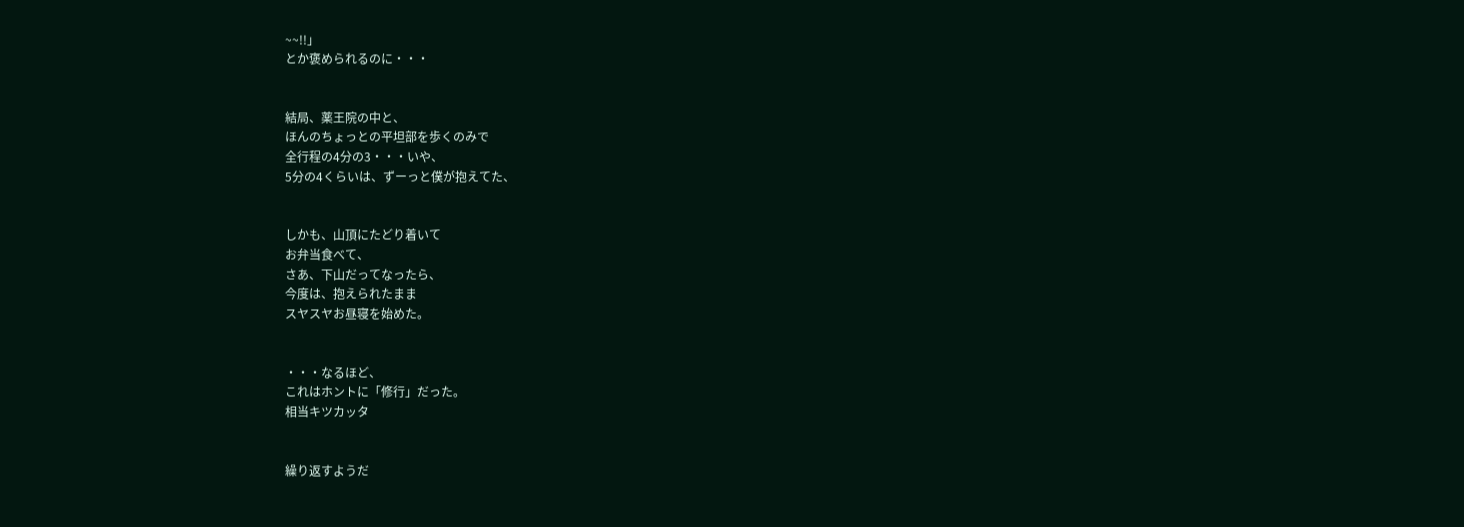~~!!」
とか褒められるのに・・・


結局、薬王院の中と、
ほんのちょっとの平坦部を歩くのみで
全行程の4分の3・・・いや、
5分の4くらいは、ずーっと僕が抱えてた、


しかも、山頂にたどり着いて
お弁当食べて、
さあ、下山だってなったら、
今度は、抱えられたまま
スヤスヤお昼寝を始めた。


・・・なるほど、
これはホントに「修行」だった。
相当キツカッタ


繰り返すようだ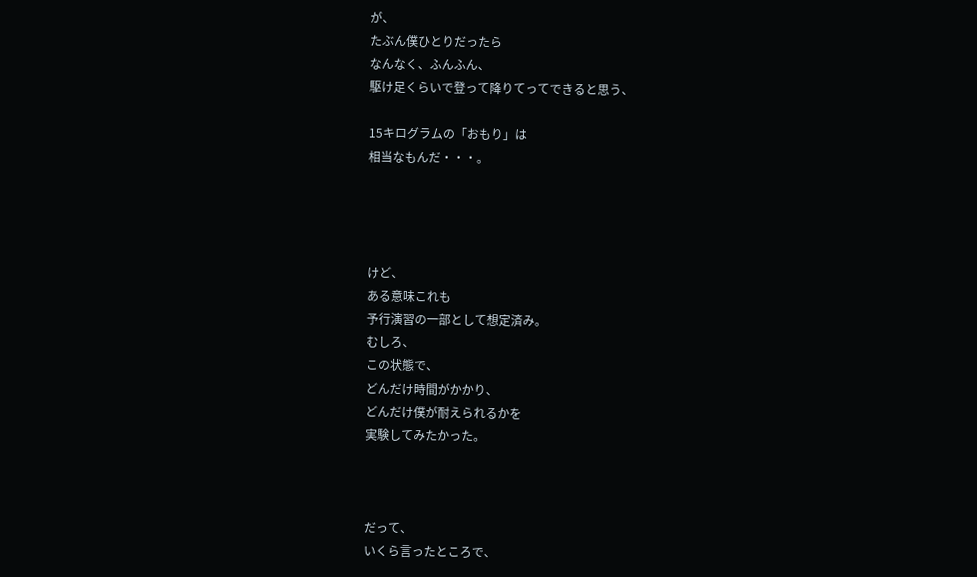が、
たぶん僕ひとりだったら
なんなく、ふんふん、
駆け足くらいで登って降りてってできると思う、

15キログラムの「おもり」は
相当なもんだ・・・。




けど、
ある意味これも
予行演習の一部として想定済み。
むしろ、
この状態で、
どんだけ時間がかかり、
どんだけ僕が耐えられるかを
実験してみたかった。



だって、
いくら言ったところで、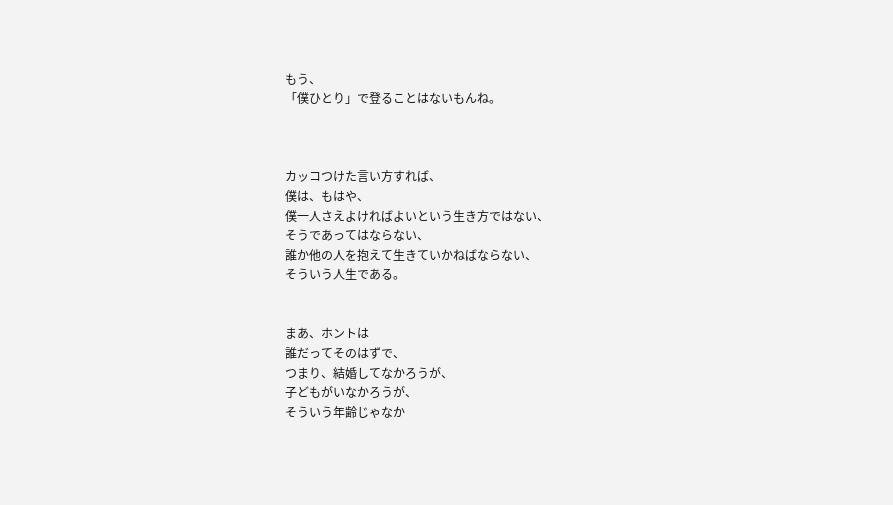もう、
「僕ひとり」で登ることはないもんね。



カッコつけた言い方すれば、
僕は、もはや、
僕一人さえよければよいという生き方ではない、
そうであってはならない、
誰か他の人を抱えて生きていかねばならない、
そういう人生である。


まあ、ホントは
誰だってそのはずで、
つまり、結婚してなかろうが、
子どもがいなかろうが、
そういう年齢じゃなか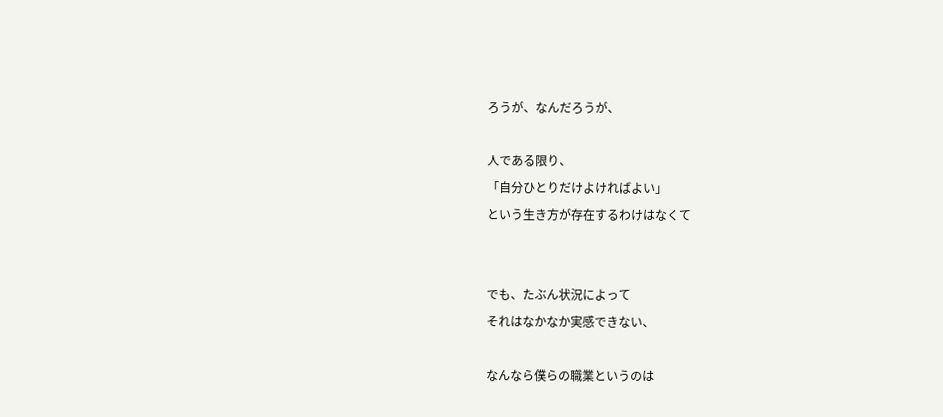ろうが、なんだろうが、

人である限り、
「自分ひとりだけよければよい」
という生き方が存在するわけはなくて


でも、たぶん状況によって
それはなかなか実感できない、

なんなら僕らの職業というのは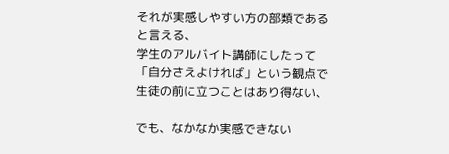それが実感しやすい方の部類である
と言える、
学生のアルバイト講師にしたって
「自分さえよければ」という観点で
生徒の前に立つことはあり得ない、

でも、なかなか実感できない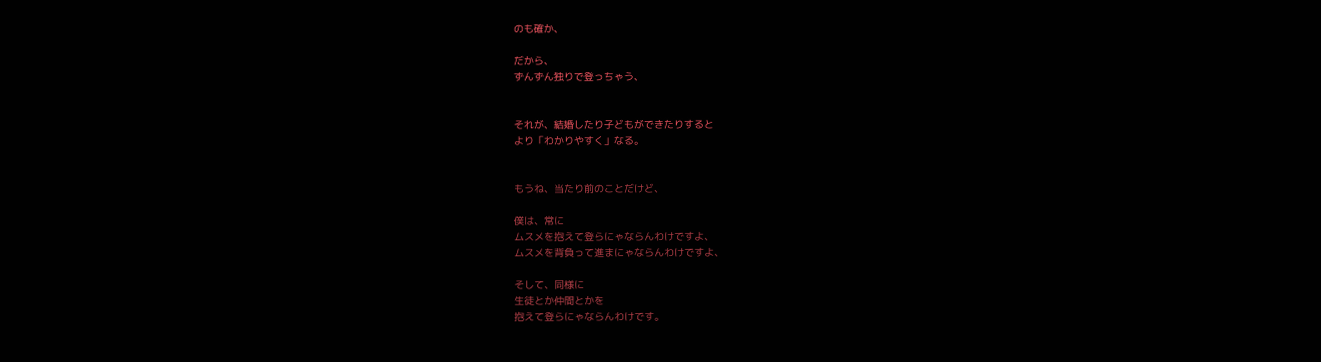のも確か、

だから、
ずんずん独りで登っちゃう、


それが、結婚したり子どもができたりすると
より「わかりやすく」なる。


もうね、当たり前のことだけど、

僕は、常に
ムスメを抱えて登らにゃならんわけですよ、
ムスメを背負って進まにゃならんわけですよ、

そして、同様に
生徒とか仲間とかを
抱えて登らにゃならんわけです。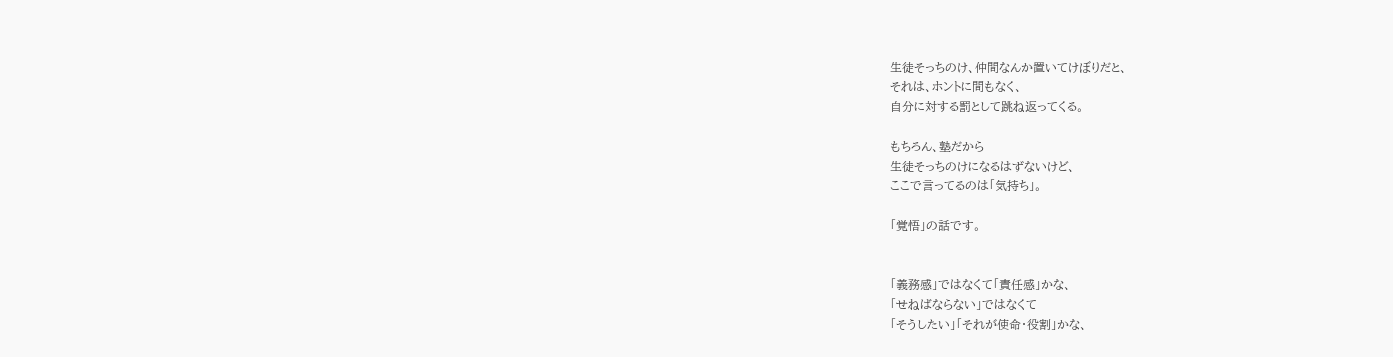生徒そっちのけ、仲間なんか置いてけぼりだと、
それは、ホントに間もなく、
自分に対する罰として跳ね返ってくる。

もちろん、塾だから
生徒そっちのけになるはずないけど、
ここで言ってるのは「気持ち」。

「覚悟」の話です。


「義務感」ではなくて「責任感」かな、
「せねばならない」ではなくて
「そうしたい」「それが使命・役割」かな、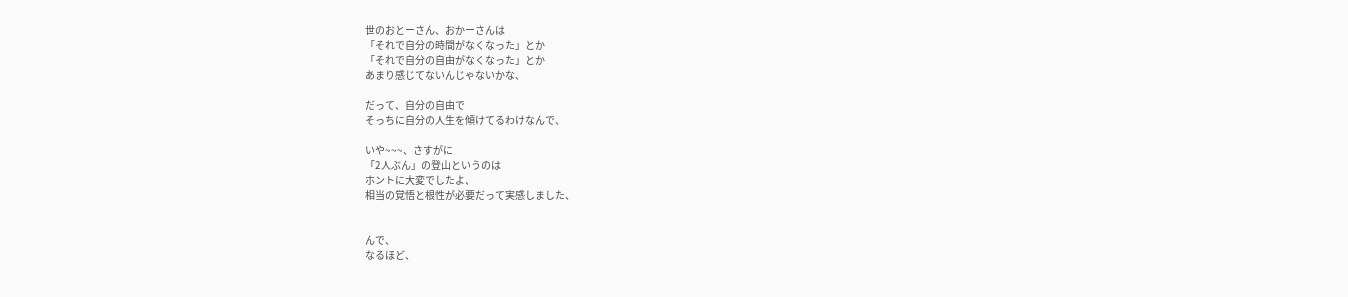世のおとーさん、おかーさんは
「それで自分の時間がなくなった」とか
「それで自分の自由がなくなった」とか
あまり感じてないんじゃないかな、

だって、自分の自由で
そっちに自分の人生を傾けてるわけなんで、

いや~~~、さすがに
「2人ぶん」の登山というのは
ホントに大変でしたよ、
相当の覚悟と根性が必要だって実感しました、


んで、
なるほど、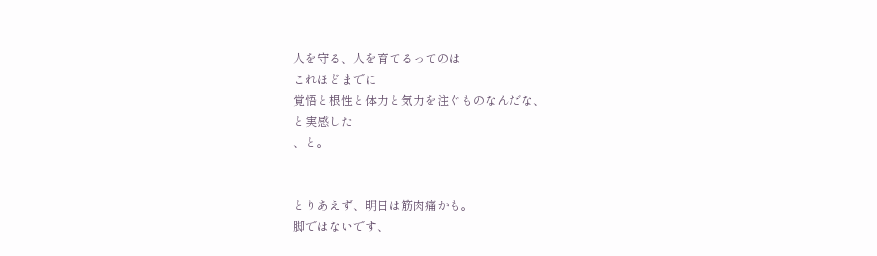人を守る、人を育てるってのは
これほどまでに
覚悟と根性と体力と気力を注ぐものなんだな、
と実感した
、と。


とりあえず、明日は筋肉痛かも。
脚ではないです、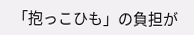「抱っこひも」の負担が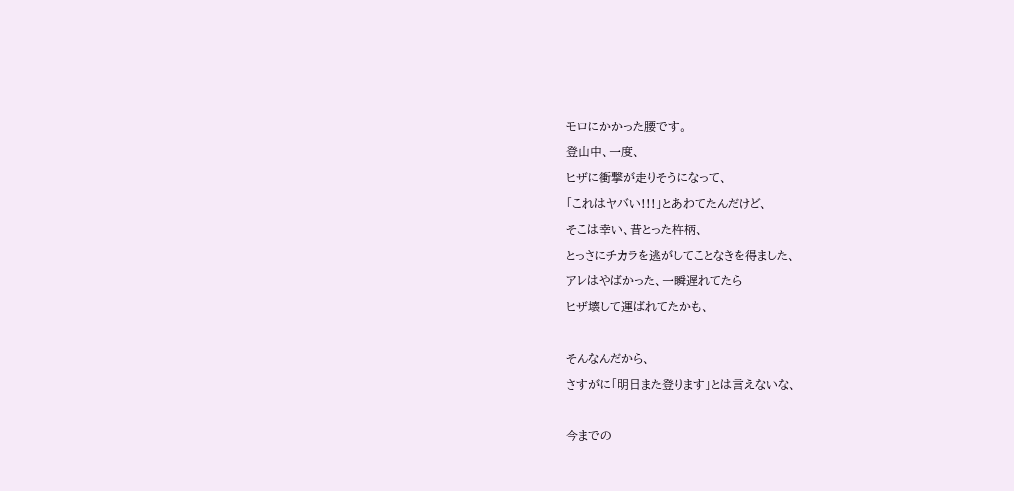モロにかかった腰です。
登山中、一度、
ヒザに衝撃が走りそうになって、
「これはヤバい!!!」とあわてたんだけど、
そこは幸い、昔とった杵柄、
とっさにチカラを逃がしてことなきを得ました、
アレはやばかった、一瞬遅れてたら
ヒザ壊して運ばれてたかも、

そんなんだから、
さすがに「明日また登ります」とは言えないな、

今までの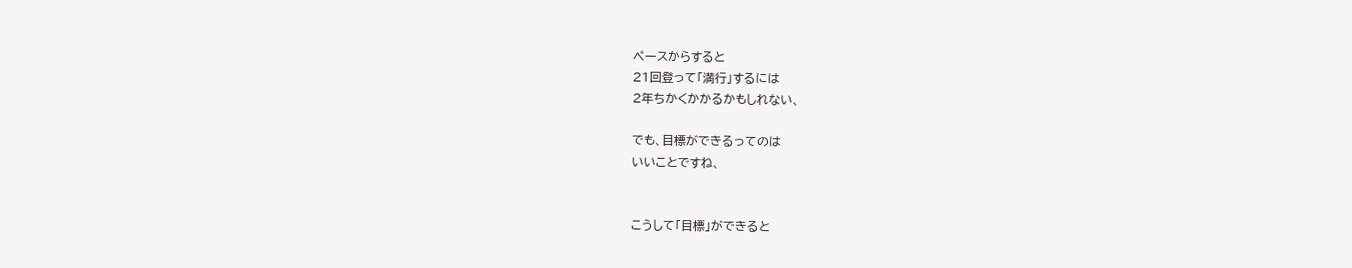ペースからすると
21回登って「満行」するには
2年ちかくかかるかもしれない、

でも、目標ができるってのは
いいことですね、


こうして「目標」ができると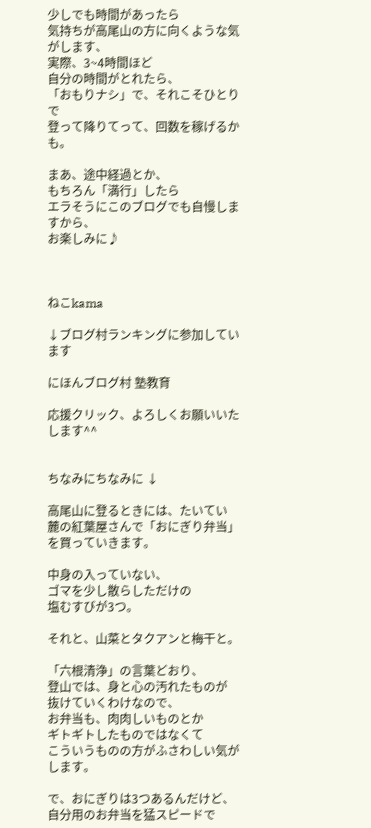少しでも時間があったら
気持ちが高尾山の方に向くような気がします、
実際、3~4時間ほど
自分の時間がとれたら、
「おもりナシ」で、それこそひとりで
登って降りてって、回数を稼げるかも。

まあ、途中経過とか、
もちろん「満行」したら
エラそうにこのブログでも自慢しますから、
お楽しみに♪



ねこkama

↓ブログ村ランキングに参加しています

にほんブログ村 塾教育

応援クリック、よろしくお願いいたします^^


ちなみにちなみに ↓

高尾山に登るときには、たいてい
麓の紅葉屋さんで「おにぎり弁当」を買っていきます。

中身の入っていない、
ゴマを少し散らしただけの
塩むすびが3つ。

それと、山菜とタクアンと梅干と。

「六根清浄」の言葉どおり、
登山では、身と心の汚れたものが
抜けていくわけなので、
お弁当も、肉肉しいものとか
ギトギトしたものではなくて
こういうものの方がふさわしい気がします。

で、おにぎりは3つあるんだけど、
自分用のお弁当を猛スピードで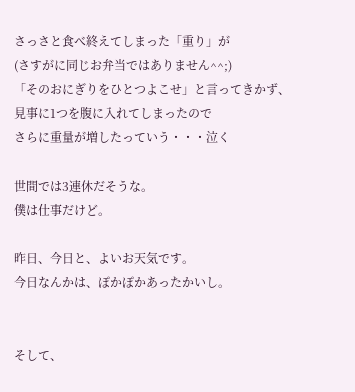さっさと食べ終えてしまった「重り」が
(さすがに同じお弁当ではありません^^;)
「そのおにぎりをひとつよこせ」と言ってきかず、
見事に1つを腹に入れてしまったので
さらに重量が増したっていう・・・泣く

世間では3連休だそうな。
僕は仕事だけど。

昨日、今日と、よいお天気です。
今日なんかは、ぽかぽかあったかいし。


そして、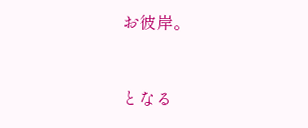お彼岸。


となる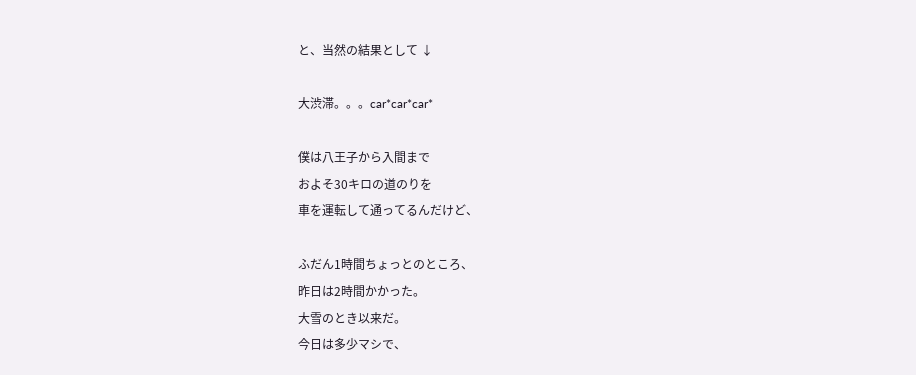と、当然の結果として ↓

大渋滞。。。car*car*car*

僕は八王子から入間まで
およそ30キロの道のりを
車を運転して通ってるんだけど、

ふだん1時間ちょっとのところ、
昨日は2時間かかった。
大雪のとき以来だ。
今日は多少マシで、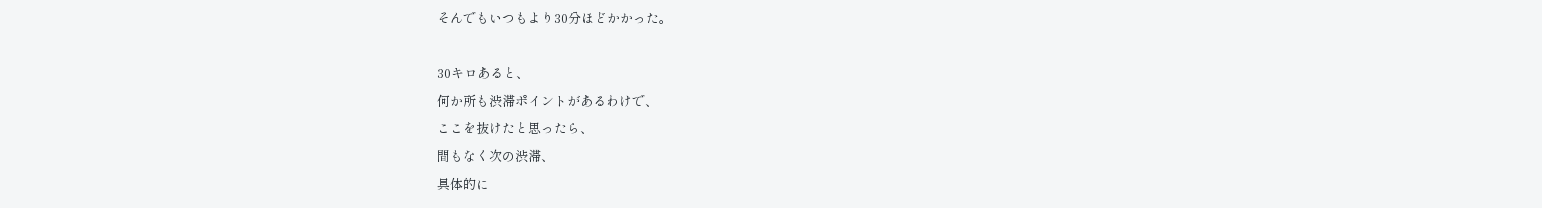そんでもいつもより30分ほどかかった。

30キロあると、
何か所も渋滞ポイントがあるわけで、
ここを抜けたと思ったら、
間もなく次の渋滞、
具体的に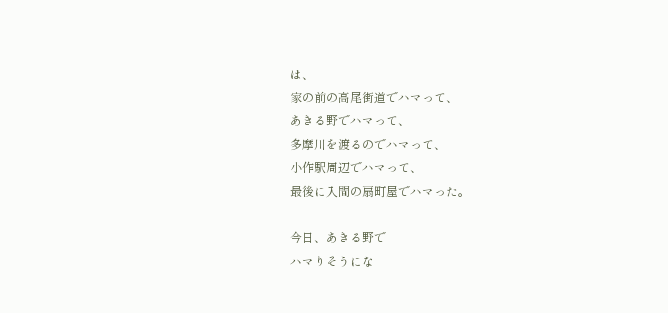は、
家の前の高尾街道でハマって、
あきる野でハマって、
多摩川を渡るのでハマって、
小作駅周辺でハマって、
最後に入間の扇町屋でハマった。

今日、あきる野で
ハマりそうにな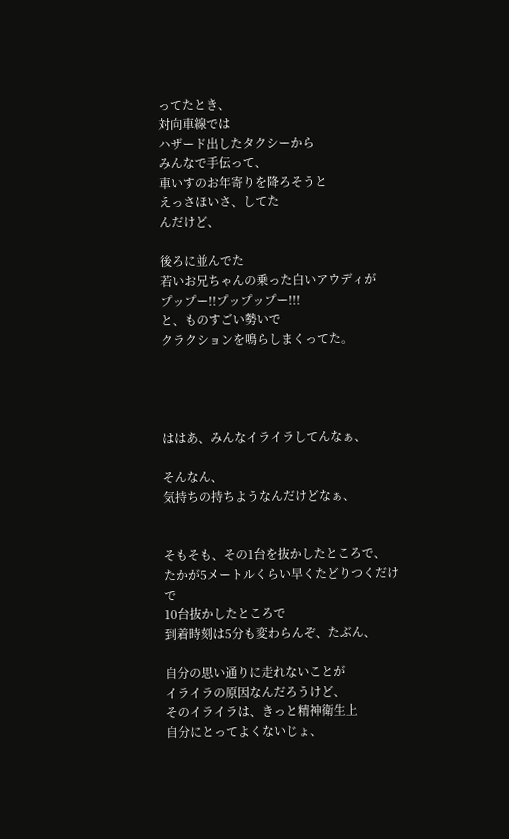ってたとき、
対向車線では
ハザード出したタクシーから
みんなで手伝って、
車いすのお年寄りを降ろそうと
えっさほいさ、してた
んだけど、

後ろに並んでた
若いお兄ちゃんの乗った白いアウディが
プップー!!プップップー!!!
と、ものすごい勢いで
クラクションを鳴らしまくってた。




ははあ、みんなイライラしてんなぁ、

そんなん、
気持ちの持ちようなんだけどなぁ、


そもそも、その1台を抜かしたところで、
たかが5メートルくらい早くたどりつくだけで
10台抜かしたところで
到着時刻は5分も変わらんぞ、たぶん、

自分の思い通りに走れないことが
イライラの原因なんだろうけど、
そのイライラは、きっと精神衛生上
自分にとってよくないじょ、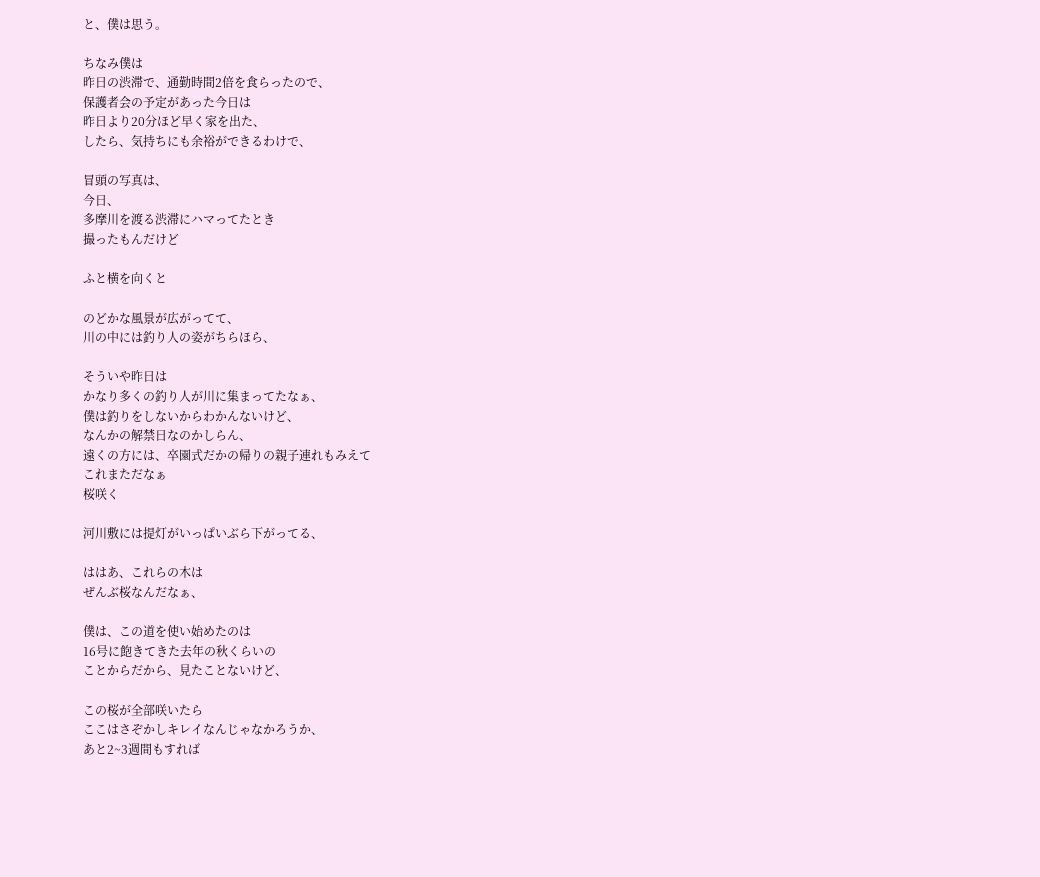と、僕は思う。

ちなみ僕は
昨日の渋滞で、通勤時間2倍を食らったので、
保護者会の予定があった今日は
昨日より20分ほど早く家を出た、
したら、気持ちにも余裕ができるわけで、

冒頭の写真は、
今日、
多摩川を渡る渋滞にハマってたとき
撮ったもんだけど

ふと横を向くと

のどかな風景が広がってて、
川の中には釣り人の姿がちらほら、

そういや昨日は
かなり多くの釣り人が川に集まってたなぁ、
僕は釣りをしないからわかんないけど、
なんかの解禁日なのかしらん、
遠くの方には、卒園式だかの帰りの親子連れもみえて
これまただなぁ
桜咲く

河川敷には提灯がいっぱいぶら下がってる、

ははあ、これらの木は
ぜんぶ桜なんだなぁ、

僕は、この道を使い始めたのは
16号に飽きてきた去年の秋くらいの
ことからだから、見たことないけど、

この桜が全部咲いたら
ここはさぞかしキレイなんじゃなかろうか、
あと2~3週間もすれば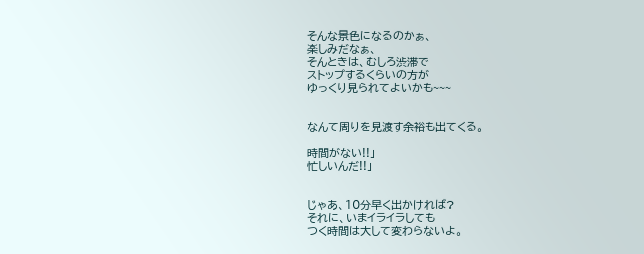そんな景色になるのかぁ、
楽しみだなぁ、
そんときは、むしろ渋滞で
ストップするくらいの方が
ゆっくり見られてよいかも~~~


なんて周りを見渡す余裕も出てくる。

時間がない!!」
忙しいんだ!!」


じゃあ、10分早く出かければ?
それに、いまイライラしても
つく時間は大して変わらないよ。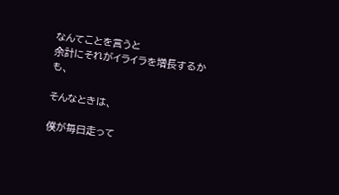なんてことを言うと
余計にそれがイライラを増長するかも、

そんなときは、

僕が毎日走って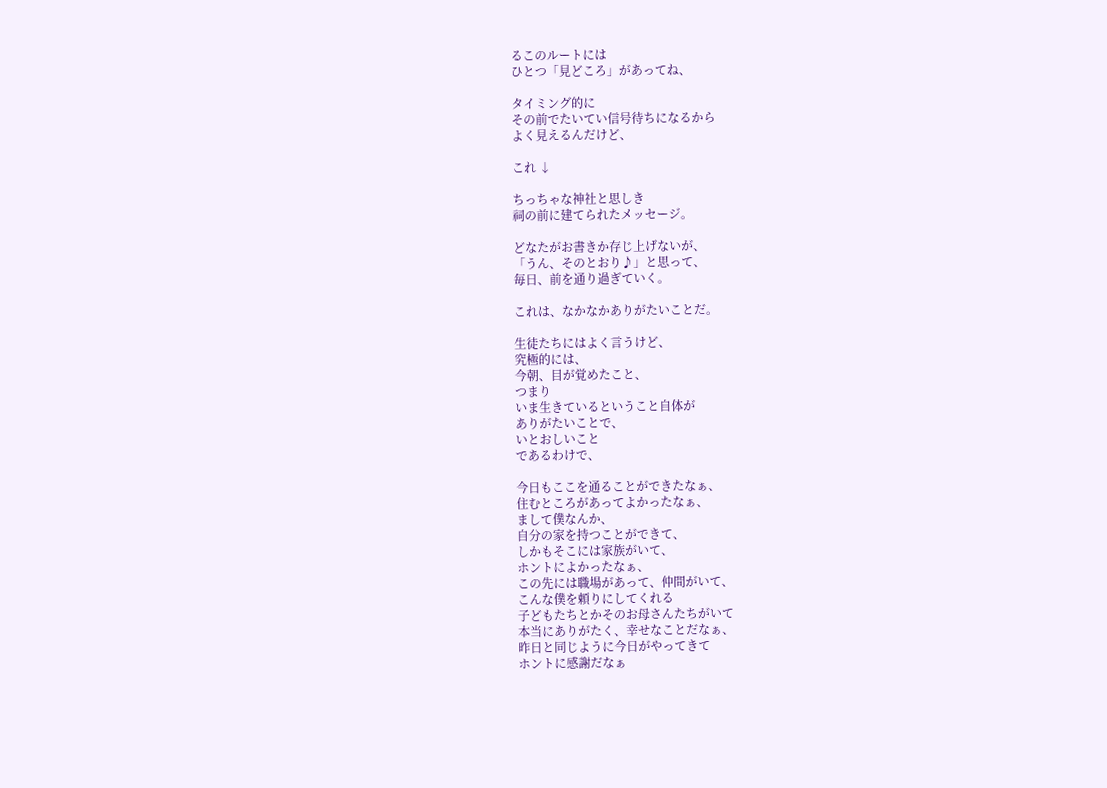るこのルートには
ひとつ「見どころ」があってね、

タイミング的に
その前でたいてい信号待ちになるから
よく見えるんだけど、

これ ↓

ちっちゃな神社と思しき
祠の前に建てられたメッセージ。

どなたがお書きか存じ上げないが、
「うん、そのとおり♪」と思って、
毎日、前を通り過ぎていく。

これは、なかなかありがたいことだ。

生徒たちにはよく言うけど、
究極的には、
今朝、目が覚めたこと、
つまり
いま生きているということ自体が
ありがたいことで、
いとおしいこと
であるわけで、

今日もここを通ることができたなぁ、
住むところがあってよかったなぁ、
まして僕なんか、
自分の家を持つことができて、
しかもそこには家族がいて、
ホントによかったなぁ、
この先には職場があって、仲間がいて、
こんな僕を頼りにしてくれる
子どもたちとかそのお母さんたちがいて
本当にありがたく、幸せなことだなぁ、
昨日と同じように今日がやってきて
ホントに感謝だなぁ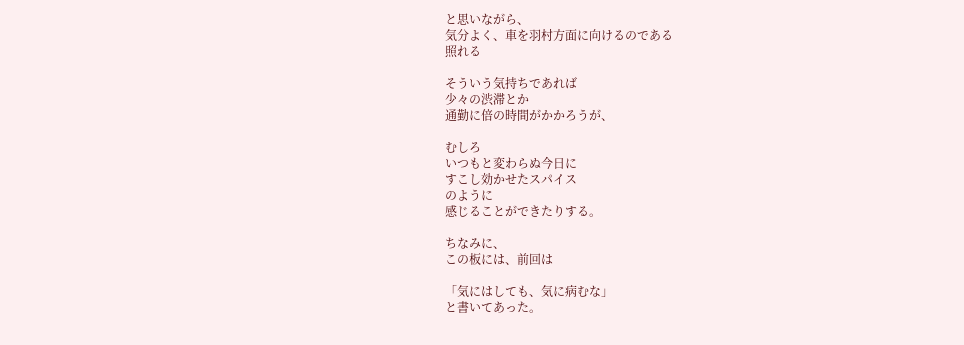と思いながら、
気分よく、車を羽村方面に向けるのである
照れる

そういう気持ちであれば
少々の渋滞とか
通勤に倍の時間がかかろうが、

むしろ
いつもと変わらぬ今日に
すこし効かせたスパイス
のように
感じることができたりする。

ちなみに、
この板には、前回は

「気にはしても、気に病むな」
と書いてあった。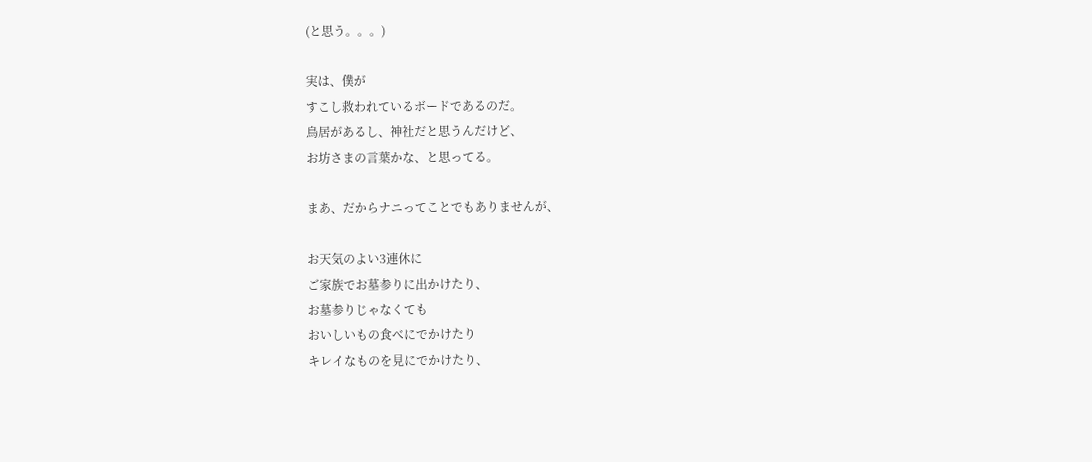(と思う。。。)

実は、僕が
すこし救われているボードであるのだ。
鳥居があるし、神社だと思うんだけど、
お坊さまの言葉かな、と思ってる。

まあ、だからナニってことでもありませんが、

お天気のよい3連休に
ご家族でお墓参りに出かけたり、
お墓参りじゃなくても
おいしいもの食べにでかけたり
キレイなものを見にでかけたり、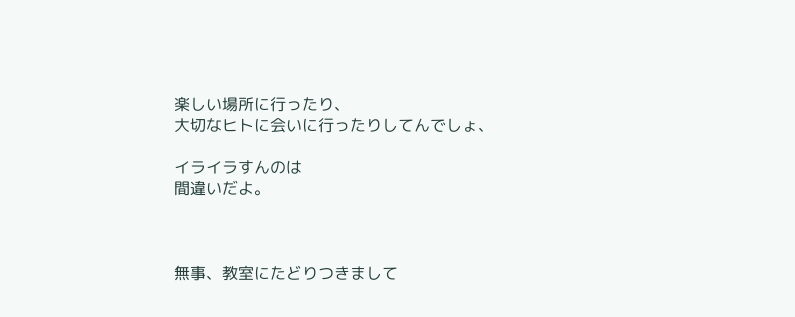楽しい場所に行ったり、
大切なヒトに会いに行ったりしてんでしょ、

イライラすんのは
間違いだよ。



無事、教室にたどりつきまして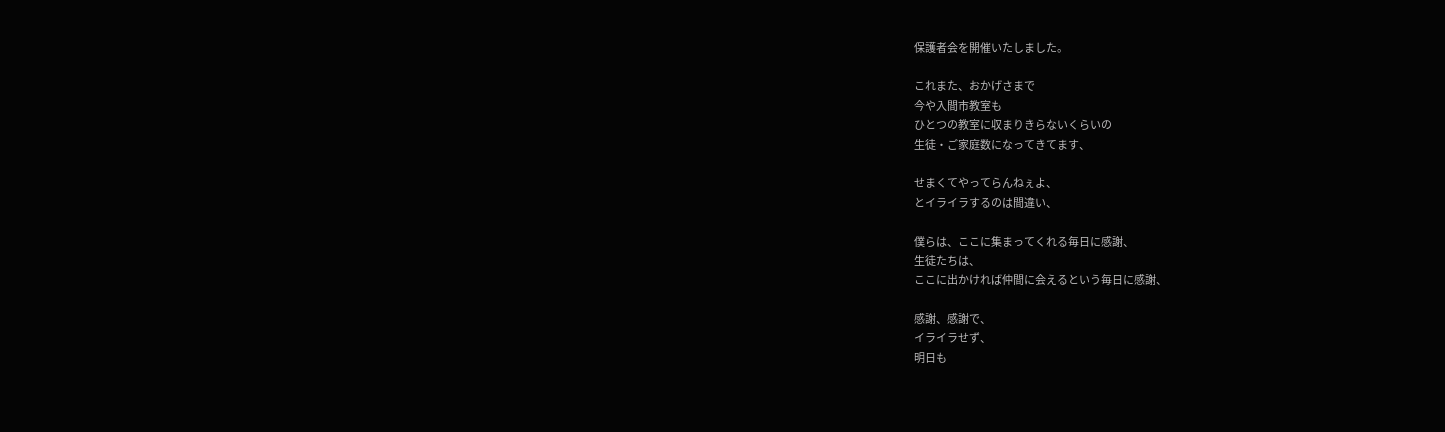保護者会を開催いたしました。

これまた、おかげさまで
今や入間市教室も
ひとつの教室に収まりきらないくらいの
生徒・ご家庭数になってきてます、

せまくてやってらんねぇよ、
とイライラするのは間違い、

僕らは、ここに集まってくれる毎日に感謝、
生徒たちは、
ここに出かければ仲間に会えるという毎日に感謝、

感謝、感謝で、
イライラせず、
明日も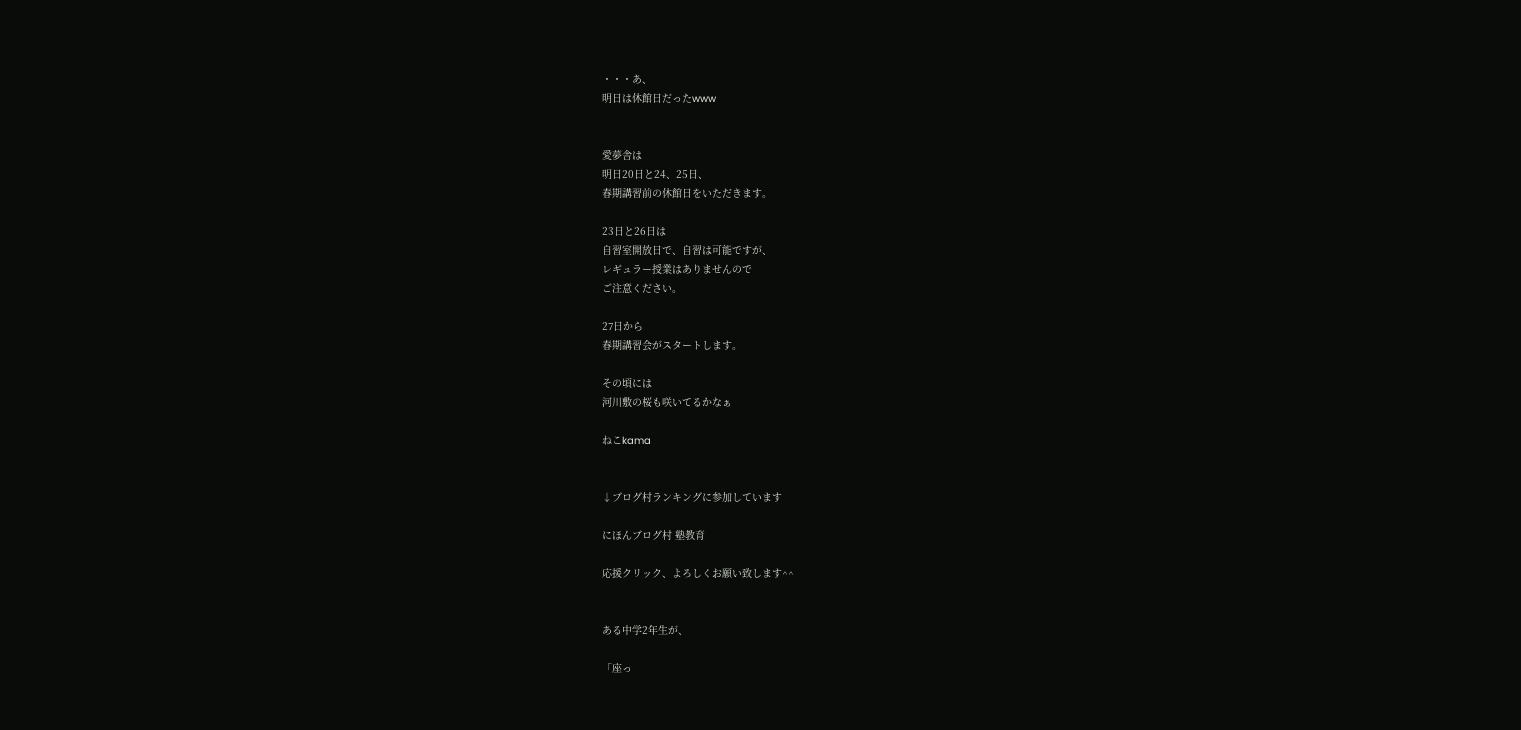・・・あ、
明日は休館日だったwww


愛夢舎は
明日20日と24、25日、
春期講習前の休館日をいただきます。

23日と26日は
自習室開放日で、自習は可能ですが、
レギュラー授業はありませんので
ご注意ください。

27日から
春期講習会がスタートします。

その頃には
河川敷の桜も咲いてるかなぁ

ねこkama


↓ブログ村ランキングに参加しています

にほんブログ村 塾教育

応援クリック、よろしくお願い致します^^


ある中学2年生が、

「座っ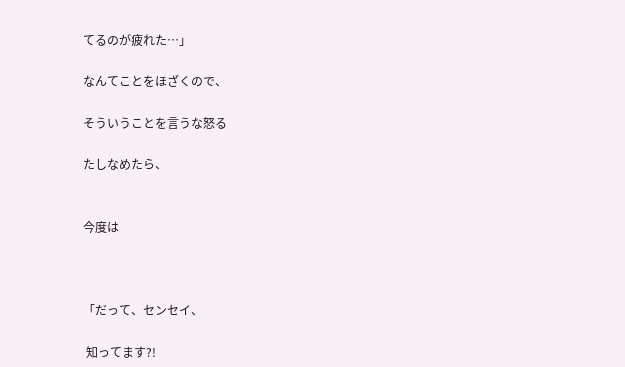てるのが疲れた…」

なんてことをほざくので、

そういうことを言うな怒る

たしなめたら、


今度は



「だって、センセイ、

 知ってます?!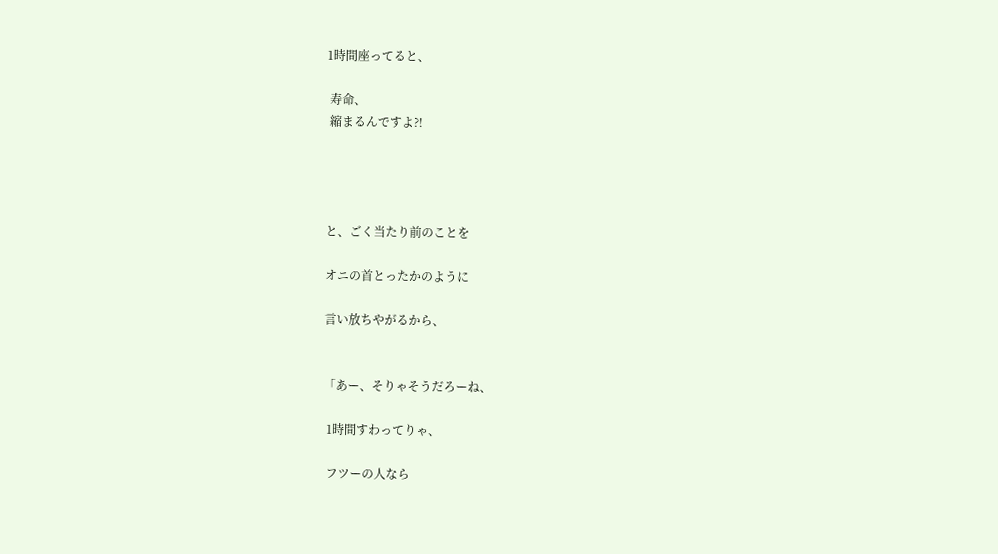1時間座ってると、

 寿命、
 縮まるんですよ?!




と、ごく当たり前のことを

オニの首とったかのように

言い放ちやがるから、


「あー、そりゃそうだろーね、

 1時間すわってりゃ、

 フツーの人なら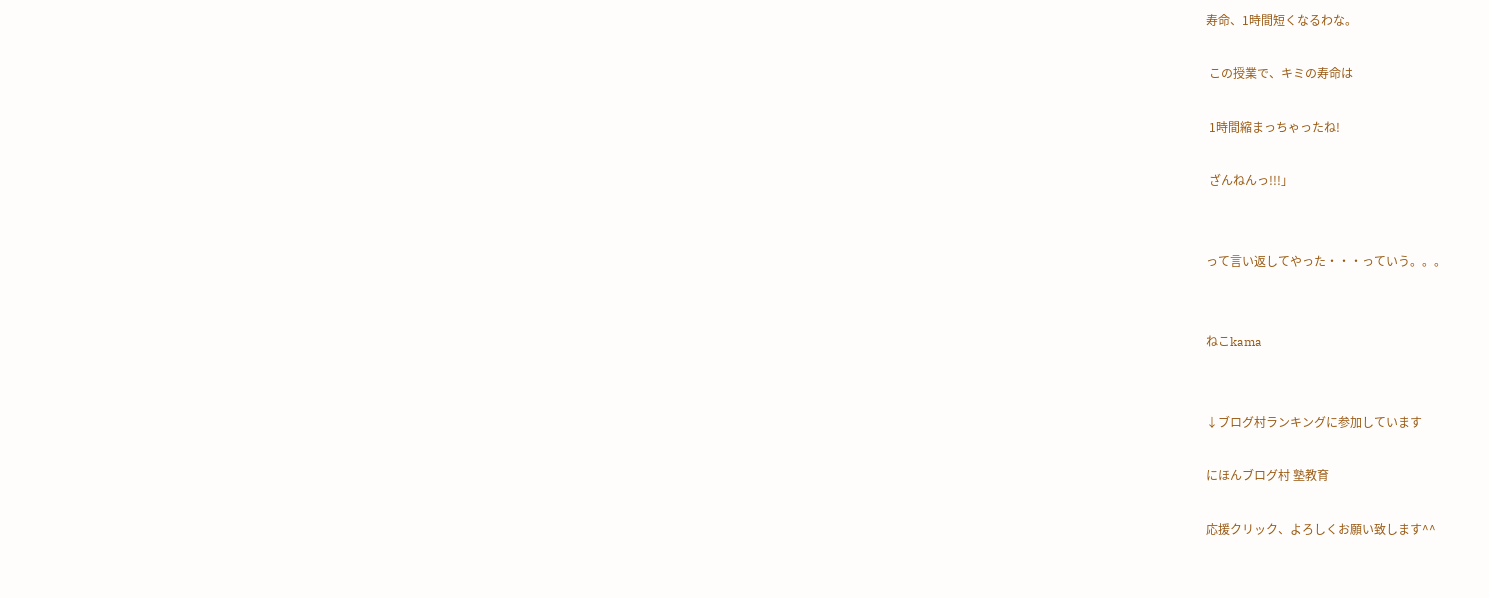寿命、1時間短くなるわな。

 この授業で、キミの寿命は

 1時間縮まっちゃったね!

 ざんねんっ!!!」


って言い返してやった・・・っていう。。。


ねこkama


↓ブログ村ランキングに参加しています

にほんブログ村 塾教育

応援クリック、よろしくお願い致します^^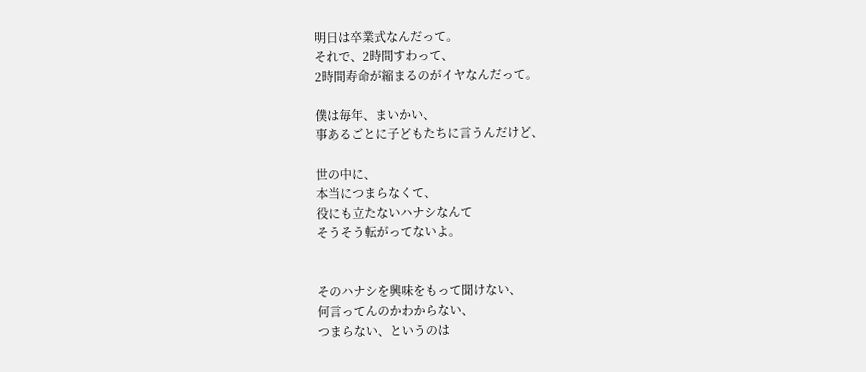明日は卒業式なんだって。
それで、2時間すわって、
2時間寿命が縮まるのがイヤなんだって。

僕は毎年、まいかい、
事あるごとに子どもたちに言うんだけど、

世の中に、
本当につまらなくて、
役にも立たないハナシなんて
そうそう転がってないよ。


そのハナシを興味をもって聞けない、
何言ってんのかわからない、
つまらない、というのは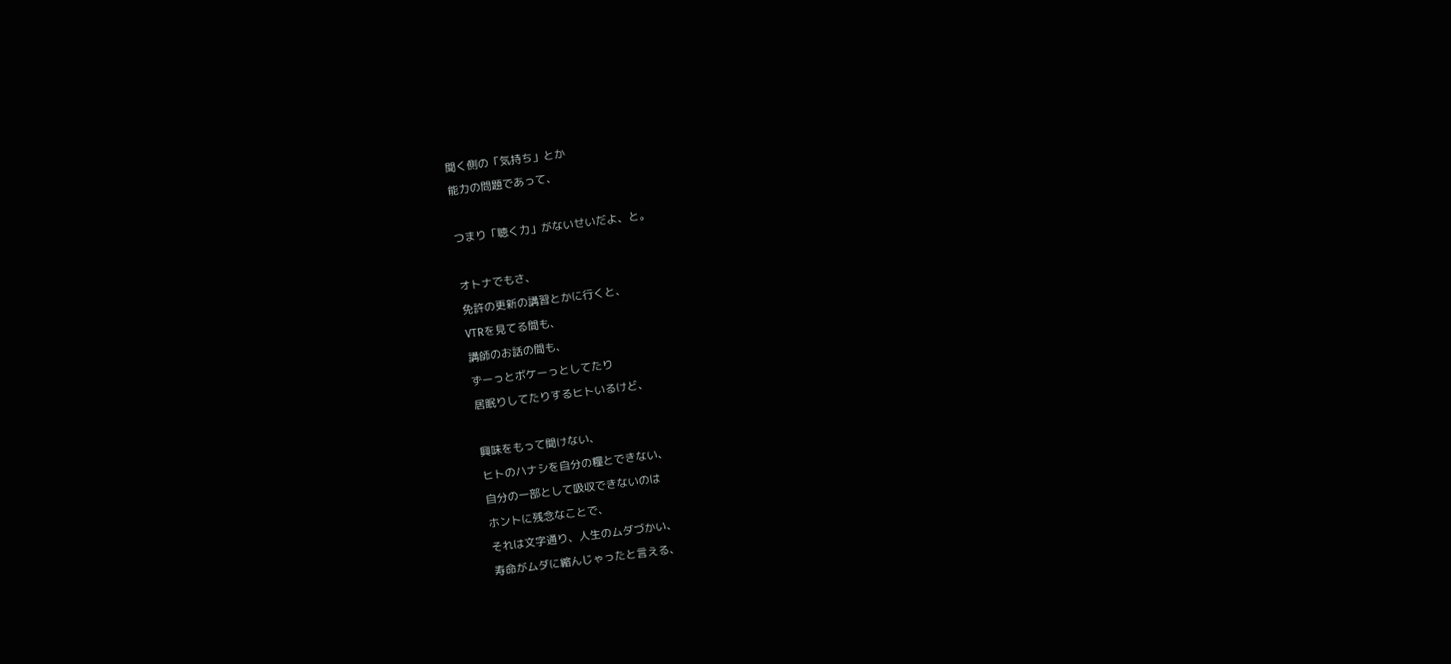聞く側の「気持ち」とか
能力の問題であって、

つまり「聴く力」がないせいだよ、と。

オトナでもさ、
免許の更新の講習とかに行くと、
VTRを見てる間も、
講師のお話の間も、
ずーっとボケーっとしてたり
居眠りしてたりするヒトいるけど、

興味をもって聞けない、
ヒトのハナシを自分の糧とできない、
自分の一部として吸収できないのは
ホントに残念なことで、
それは文字通り、人生のムダづかい、
寿命がムダに縮んじゃったと言える、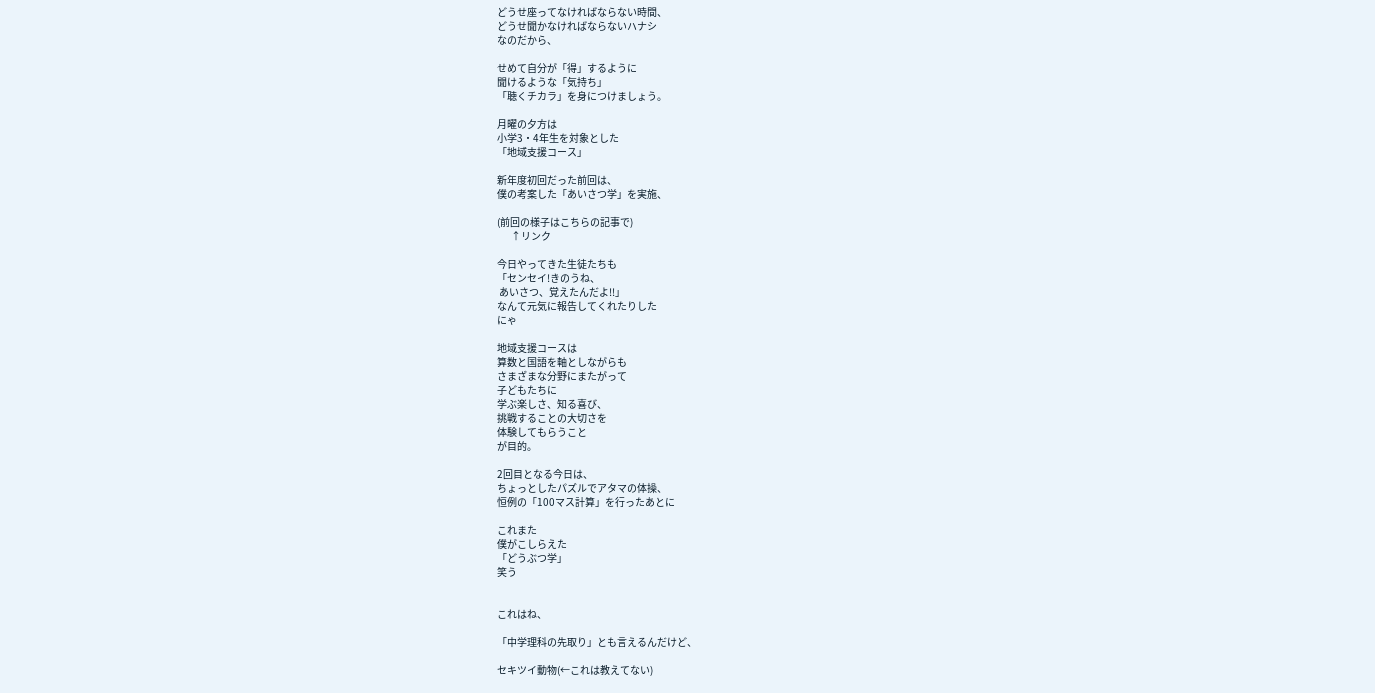どうせ座ってなければならない時間、
どうせ聞かなければならないハナシ
なのだから、

せめて自分が「得」するように
聞けるような「気持ち」
「聴くチカラ」を身につけましょう。

月曜の夕方は
小学3・4年生を対象とした
「地域支援コース」

新年度初回だった前回は、
僕の考案した「あいさつ学」を実施、

(前回の様子はこちらの記事で)
       ↑リンク

今日やってきた生徒たちも
「センセイ!きのうね、
 あいさつ、覚えたんだよ!!」
なんて元気に報告してくれたりした
にゃ

地域支援コースは
算数と国語を軸としながらも
さまざまな分野にまたがって
子どもたちに
学ぶ楽しさ、知る喜び、
挑戦することの大切さを
体験してもらうこと
が目的。

2回目となる今日は、
ちょっとしたパズルでアタマの体操、
恒例の「100マス計算」を行ったあとに

これまた
僕がこしらえた
「どうぶつ学」
笑う


これはね、

「中学理科の先取り」とも言えるんだけど、

セキツイ動物(←これは教えてない)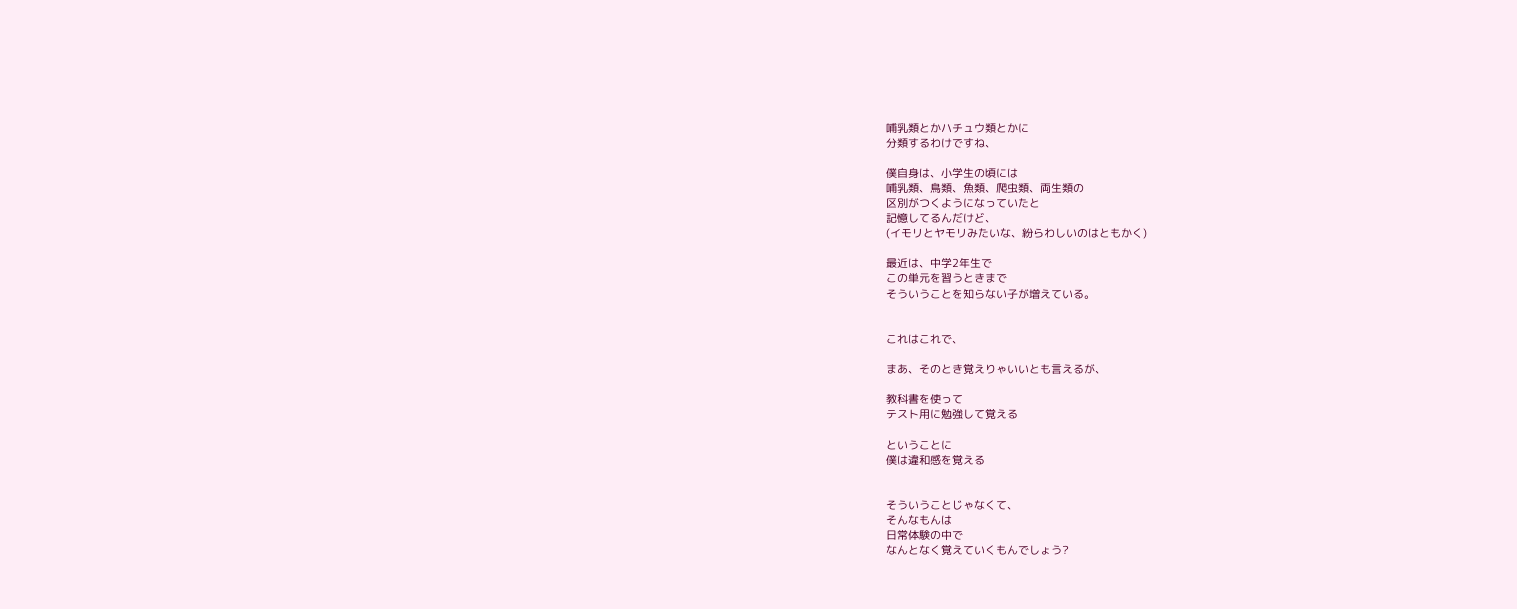哺乳類とかハチュウ類とかに
分類するわけですね、

僕自身は、小学生の頃には
哺乳類、鳥類、魚類、爬虫類、両生類の
区別がつくようになっていたと
記憶してるんだけど、
(イモリとヤモリみたいな、紛らわしいのはともかく)

最近は、中学2年生で
この単元を習うときまで
そういうことを知らない子が増えている。


これはこれで、

まあ、そのとき覚えりゃいいとも言えるが、

教科書を使って
テスト用に勉強して覚える

ということに
僕は違和感を覚える


そういうことじゃなくて、
そんなもんは
日常体験の中で
なんとなく覚えていくもんでしょう?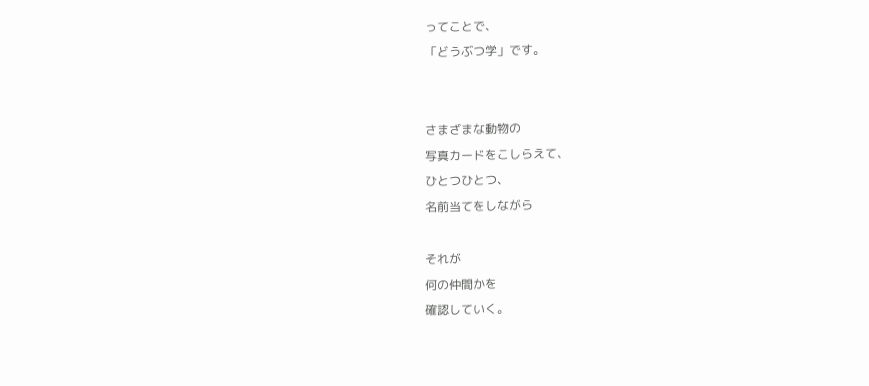ってことで、
「どうぶつ学」です。


さまざまな動物の
写真カードをこしらえて、
ひとつひとつ、
名前当てをしながら

それが
何の仲間かを
確認していく。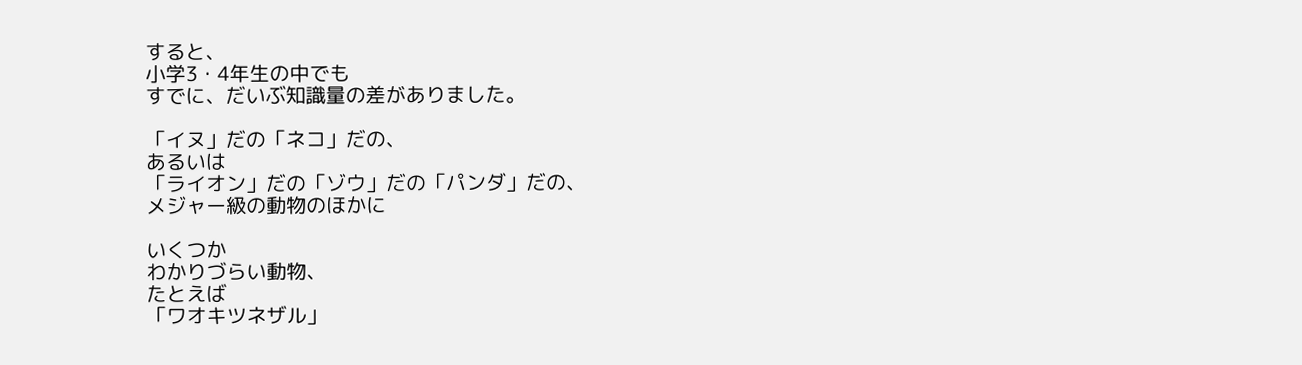すると、
小学3・4年生の中でも
すでに、だいぶ知識量の差がありました。

「イヌ」だの「ネコ」だの、
あるいは
「ライオン」だの「ゾウ」だの「パンダ」だの、
メジャー級の動物のほかに

いくつか
わかりづらい動物、
たとえば
「ワオキツネザル」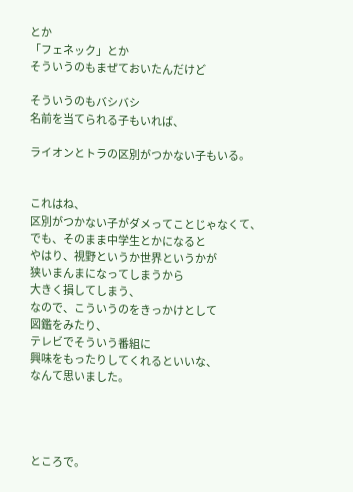とか
「フェネック」とか
そういうのもまぜておいたんだけど

そういうのもバシバシ
名前を当てられる子もいれば、

ライオンとトラの区別がつかない子もいる。


これはね、
区別がつかない子がダメってことじゃなくて、
でも、そのまま中学生とかになると
やはり、視野というか世界というかが
狭いまんまになってしまうから
大きく損してしまう、
なので、こういうのをきっかけとして
図鑑をみたり、
テレビでそういう番組に
興味をもったりしてくれるといいな、
なんて思いました。




ところで。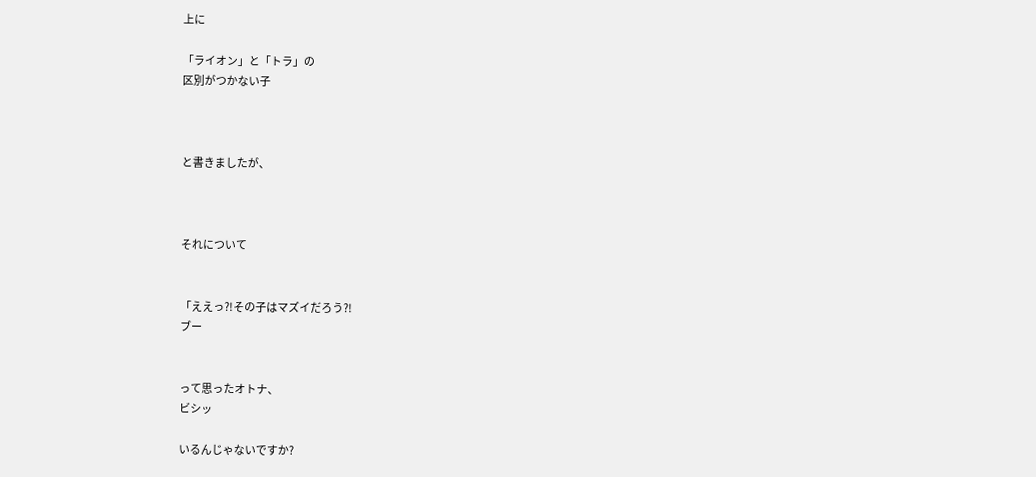上に

「ライオン」と「トラ」の
区別がつかない子



と書きましたが、



それについて


「ええっ?!その子はマズイだろう?!
ブー


って思ったオトナ、
ビシッ

いるんじゃないですか?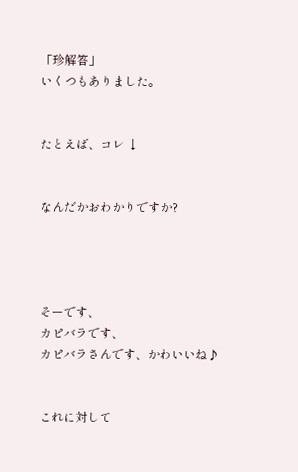「珍解答」
いくつもありました。


たとえば、コレ ↓


なんだかおわかりですか?




そーです、
カピバラです、
カピバラさんです、かわいいね♪


これに対して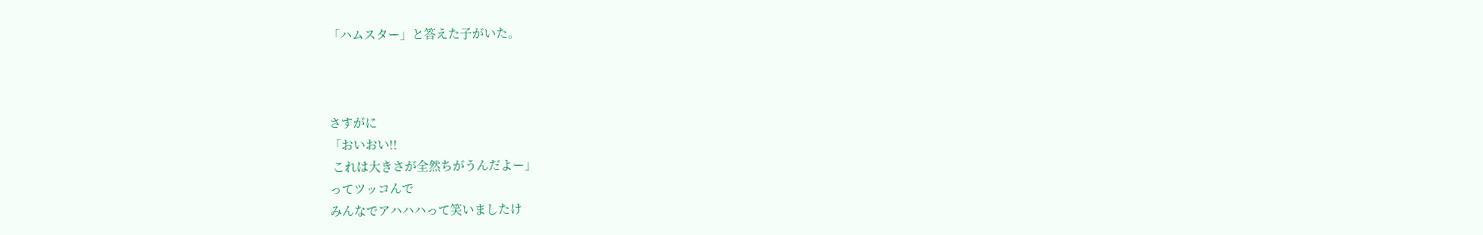「ハムスター」と答えた子がいた。



さすがに
「おいおい!!
 これは大きさが全然ちがうんだよー」
ってツッコんで
みんなでアハハハって笑いましたけ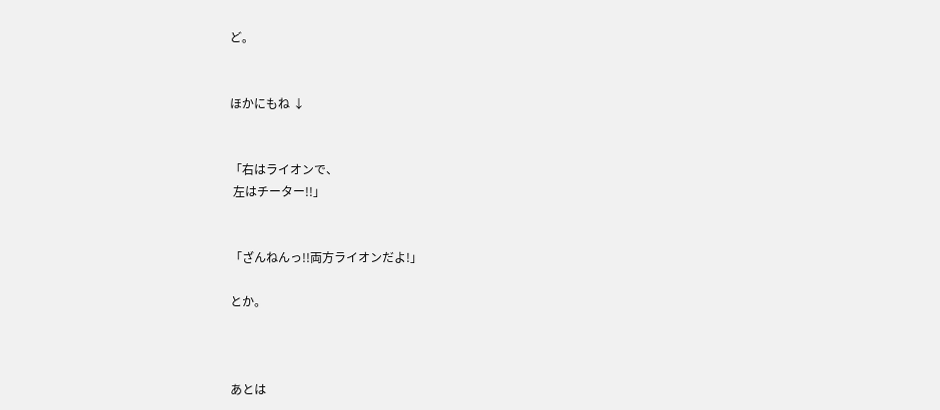ど。


ほかにもね ↓


「右はライオンで、
 左はチーター!!」


「ざんねんっ!!両方ライオンだよ!」

とか。



あとは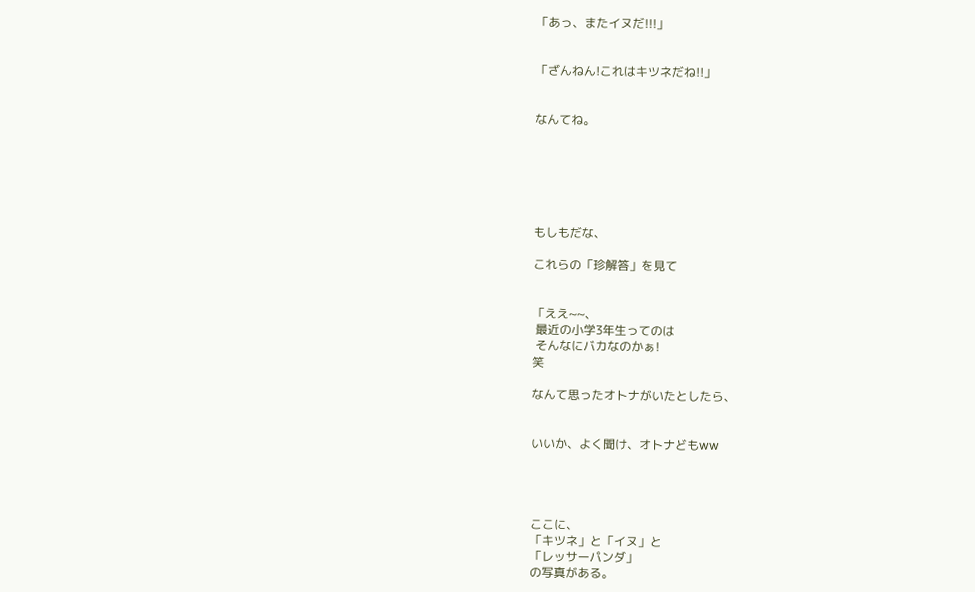「あっ、またイヌだ!!!」


「ざんねん!これはキツネだね!!」


なんてね。






もしもだな、

これらの「珍解答」を見て


「ええ~~、
 最近の小学3年生ってのは
 そんなにバカなのかぁ!
笑

なんて思ったオトナがいたとしたら、


いいか、よく聞け、オトナどもww




ここに、
「キツネ」と「イヌ」と
「レッサーパンダ」
の写真がある。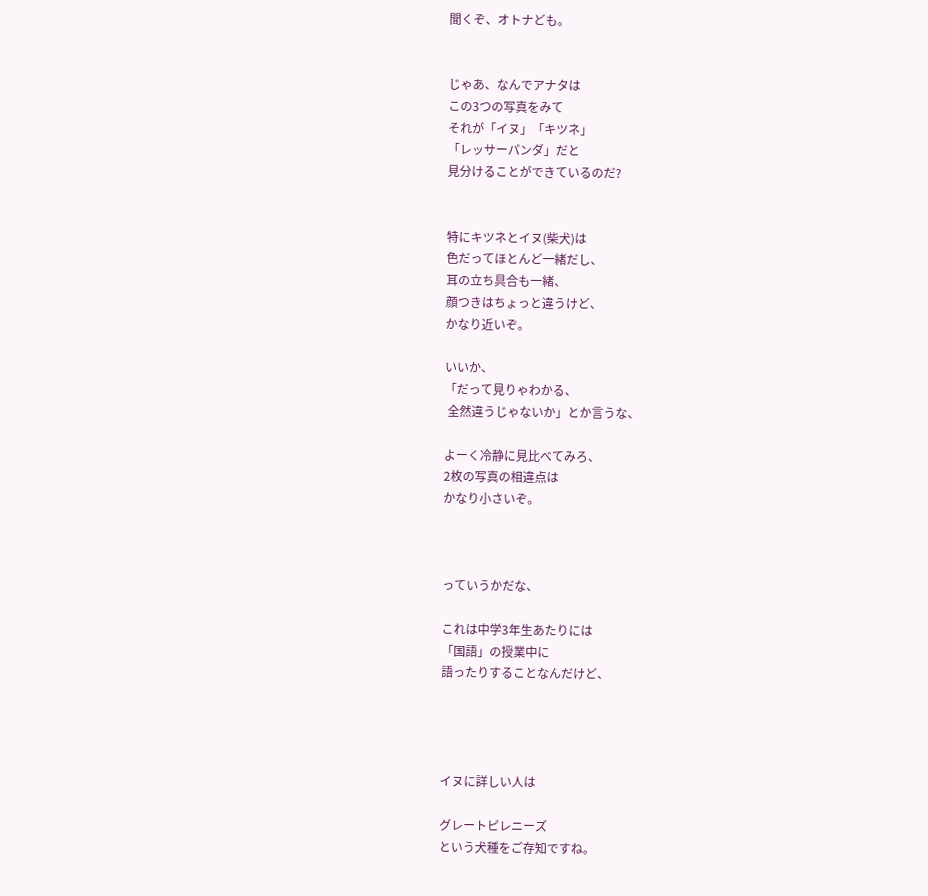聞くぞ、オトナども。


じゃあ、なんでアナタは
この3つの写真をみて
それが「イヌ」「キツネ」
「レッサーパンダ」だと
見分けることができているのだ?


特にキツネとイヌ(柴犬)は
色だってほとんど一緒だし、
耳の立ち具合も一緒、
顔つきはちょっと違うけど、
かなり近いぞ。

いいか、
「だって見りゃわかる、
 全然違うじゃないか」とか言うな、

よーく冷静に見比べてみろ、
2枚の写真の相違点は
かなり小さいぞ。



っていうかだな、

これは中学3年生あたりには
「国語」の授業中に
語ったりすることなんだけど、




イヌに詳しい人は

グレートピレニーズ
という犬種をご存知ですね。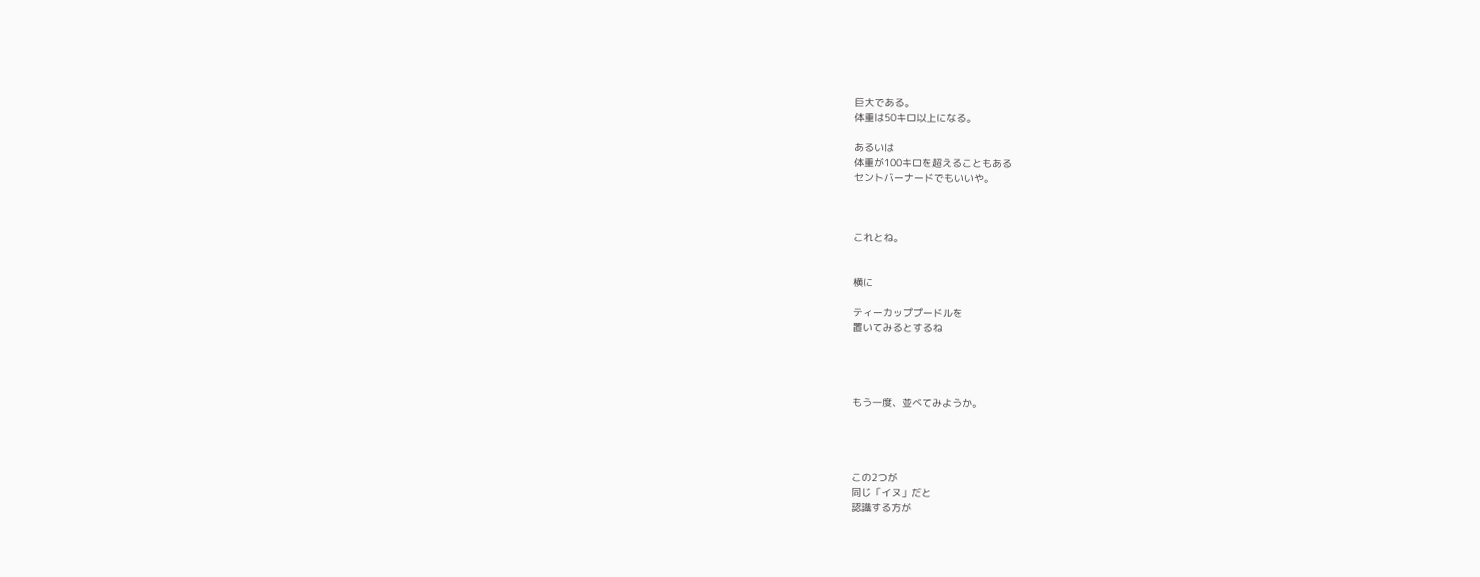巨大である。
体重は50キロ以上になる。

あるいは
体重が100キロを超えることもある
セントバーナードでもいいや。



これとね。


横に

ティーカッププードルを
置いてみるとするね




もう一度、並べてみようか。




この2つが
同じ「イヌ」だと
認識する方が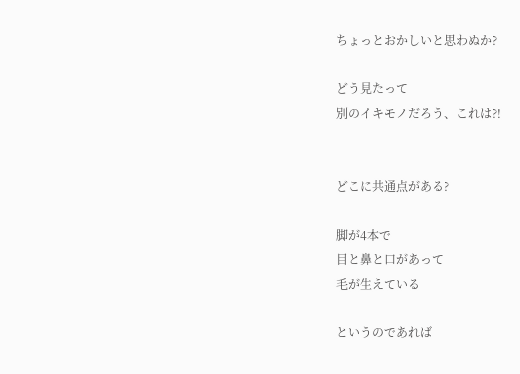ちょっとおかしいと思わぬか?

どう見たって
別のイキモノだろう、これは?!


どこに共通点がある?

脚が4本で
目と鼻と口があって
毛が生えている

というのであれば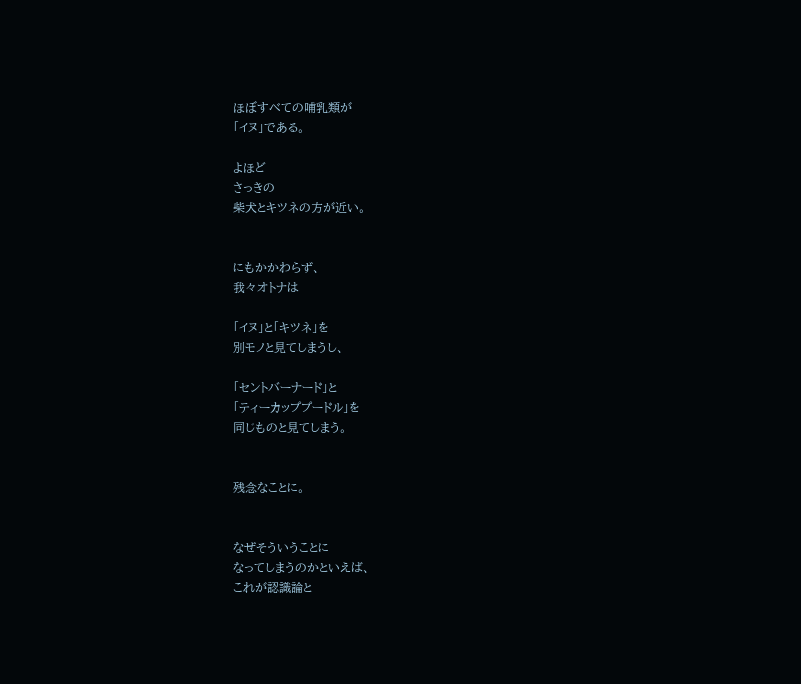ほぼすべての哺乳類が
「イヌ」である。

よほど
さっきの
柴犬とキツネの方が近い。


にもかかわらず、
我々オトナは

「イヌ」と「キツネ」を
別モノと見てしまうし、

「セントバーナード」と
「ティーカッププードル」を
同じものと見てしまう。


残念なことに。


なぜそういうことに
なってしまうのかといえば、
これが認識論と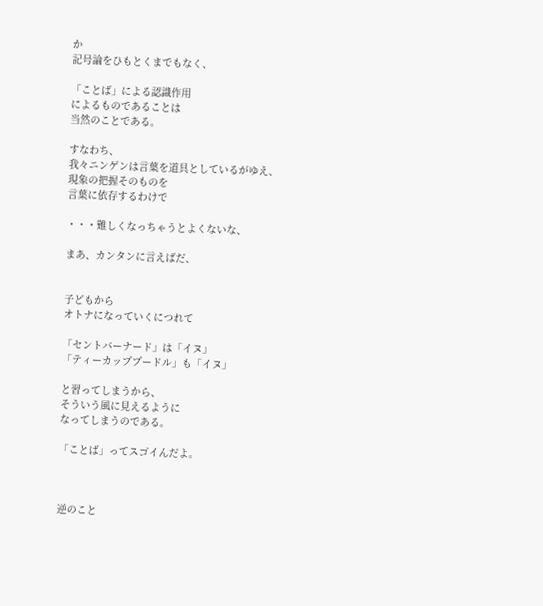か
記号論をひもとくまでもなく、

「ことば」による認識作用
によるものであることは
当然のことである。

すなわち、
我々ニンゲンは言葉を道具としているがゆえ、
現象の把握そのものを
言葉に依存するわけで

・・・難しくなっちゃうとよくないな、

まあ、カンタンに言えばだ、


子どもから
オトナになっていくにつれて

「セントバーナード」は「イヌ」
「ティーカッププードル」も「イヌ」

と習ってしまうから、
そういう風に見えるように
なってしまうのである。

「ことば」ってスゴイんだよ。



逆のこと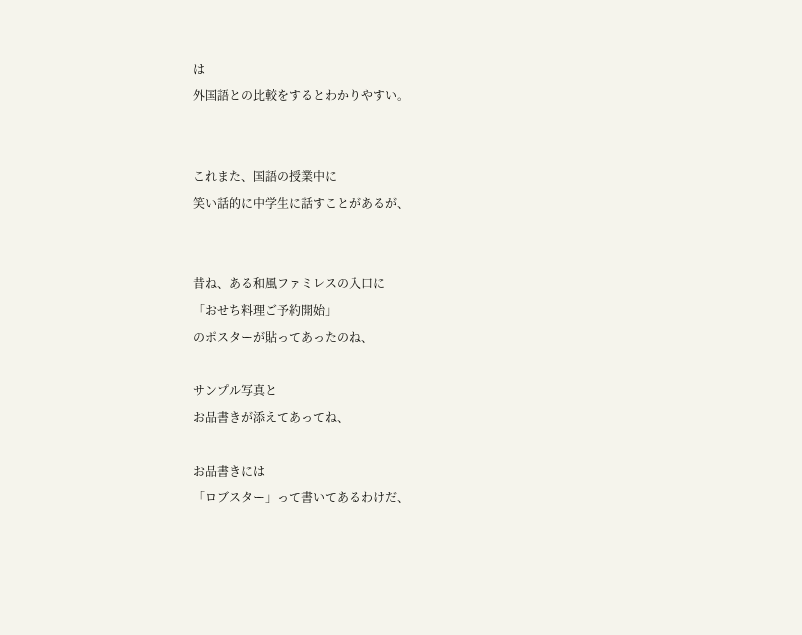は
外国語との比較をするとわかりやすい。


これまた、国語の授業中に
笑い話的に中学生に話すことがあるが、


昔ね、ある和風ファミレスの入口に
「おせち料理ご予約開始」
のポスターが貼ってあったのね、

サンプル写真と
お品書きが添えてあってね、

お品書きには
「ロブスター」って書いてあるわけだ、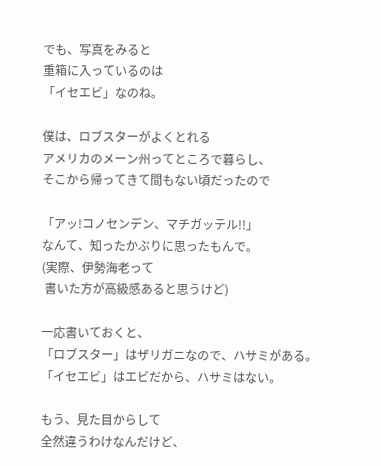でも、写真をみると
重箱に入っているのは
「イセエビ」なのね。

僕は、ロブスターがよくとれる
アメリカのメーン州ってところで暮らし、
そこから帰ってきて間もない頃だったので

「アッ!コノセンデン、マチガッテル!!」
なんて、知ったかぶりに思ったもんで。
(実際、伊勢海老って
 書いた方が高級感あると思うけど)

一応書いておくと、
「ロブスター」はザリガニなので、ハサミがある。
「イセエビ」はエビだから、ハサミはない。

もう、見た目からして
全然違うわけなんだけど、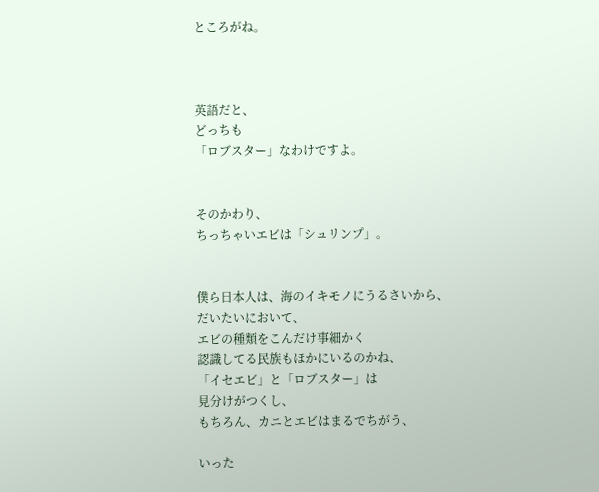ところがね。



英語だと、
どっちも
「ロブスター」なわけですよ。


そのかわり、
ちっちゃいエビは「シュリンプ」。


僕ら日本人は、海のイキモノにうるさいから、
だいたいにおいて、
エビの種類をこんだけ事細かく
認識してる民族もほかにいるのかね、
「イセエビ」と「ロブスター」は
見分けがつくし、
もちろん、カニとエビはまるでちがう、

いった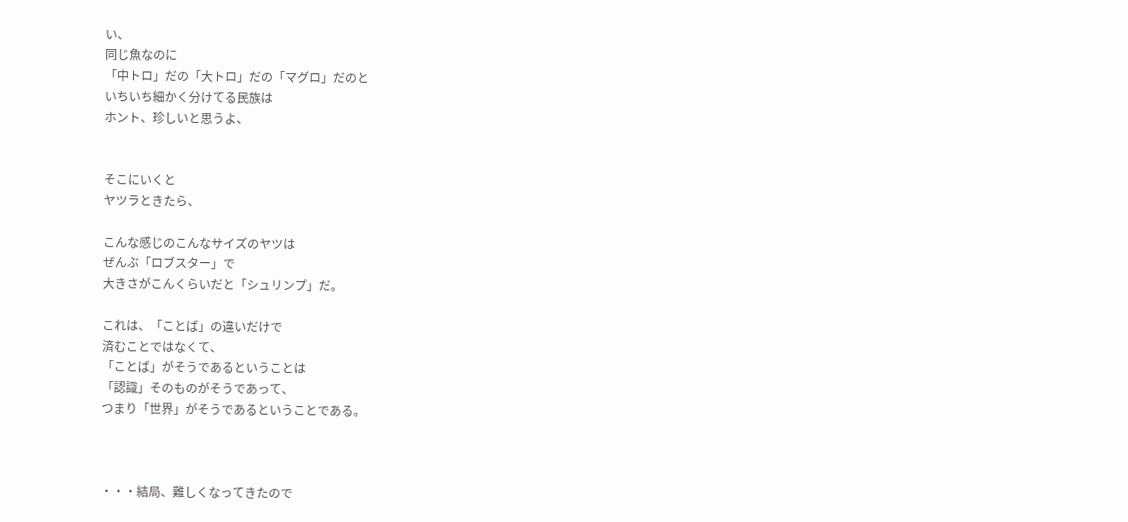い、
同じ魚なのに
「中トロ」だの「大トロ」だの「マグロ」だのと
いちいち細かく分けてる民族は
ホント、珍しいと思うよ、


そこにいくと
ヤツラときたら、

こんな感じのこんなサイズのヤツは
ぜんぶ「ロブスター」で
大きさがこんくらいだと「シュリンプ」だ。

これは、「ことば」の違いだけで
済むことではなくて、
「ことば」がそうであるということは
「認識」そのものがそうであって、
つまり「世界」がそうであるということである。



・・・結局、難しくなってきたので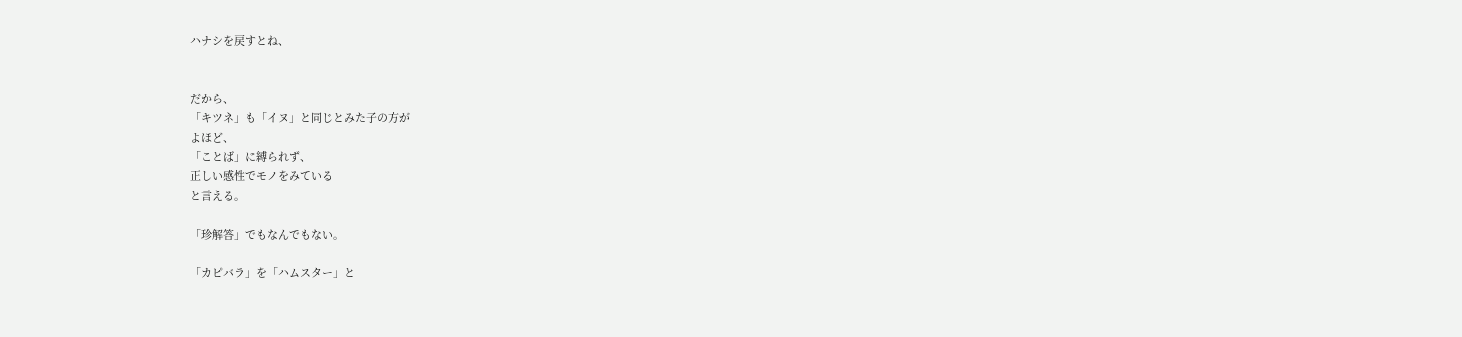ハナシを戻すとね、


だから、
「キツネ」も「イヌ」と同じとみた子の方が
よほど、
「ことば」に縛られず、
正しい感性でモノをみている
と言える。

「珍解答」でもなんでもない。

「カピバラ」を「ハムスター」と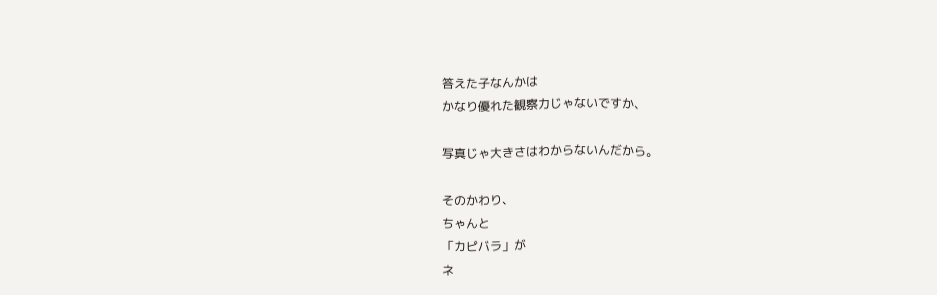答えた子なんかは
かなり優れた観察力じゃないですか、

写真じゃ大きさはわからないんだから。

そのかわり、
ちゃんと
「カピバラ」が
ネ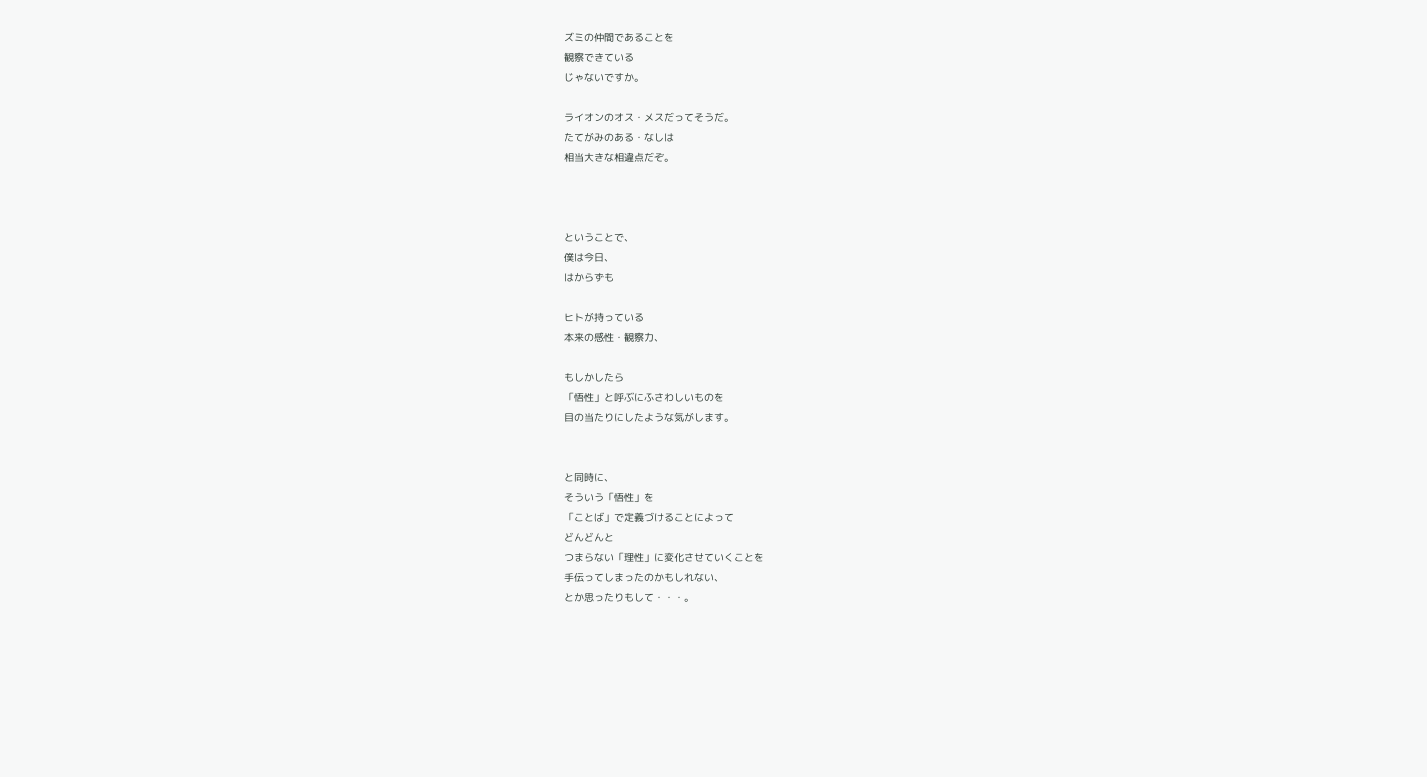ズミの仲間であることを
観察できている
じゃないですか。

ライオンのオス・メスだってそうだ。
たてがみのある・なしは
相当大きな相違点だぞ。



ということで、
僕は今日、
はからずも

ヒトが持っている
本来の感性・観察力、

もしかしたら
「悟性」と呼ぶにふさわしいものを
目の当たりにしたような気がします。


と同時に、
そういう「悟性」を
「ことば」で定義づけることによって
どんどんと
つまらない「理性」に変化させていくことを
手伝ってしまったのかもしれない、
とか思ったりもして・・・。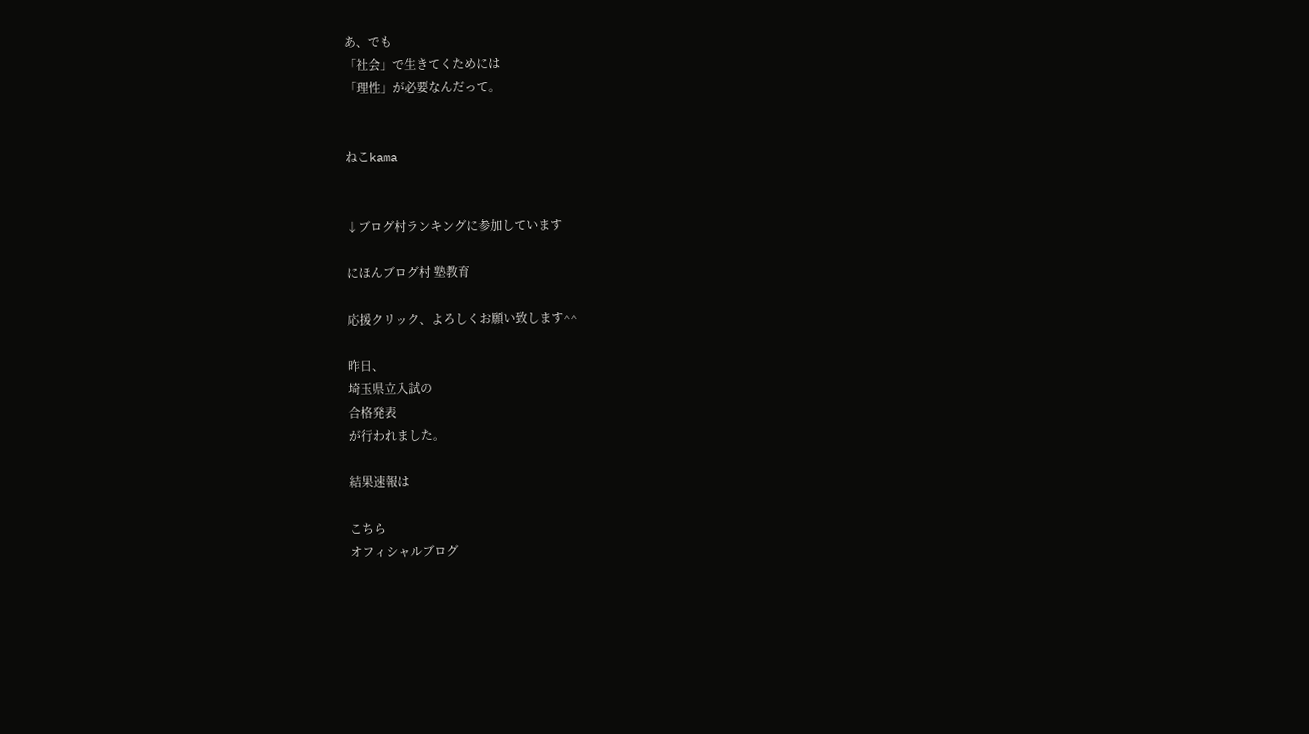あ、でも
「社会」で生きてくためには
「理性」が必要なんだって。


ねこkama


↓ブログ村ランキングに参加しています

にほんブログ村 塾教育

応援クリック、よろしくお願い致します^^

昨日、
埼玉県立入試の
合格発表
が行われました。

結果速報は

こちら
オフィシャルブログ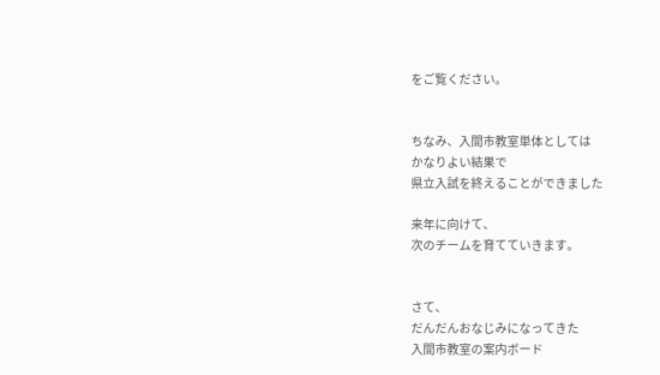をご覧ください。


ちなみ、入間市教室単体としては
かなりよい結果で
県立入試を終えることができました

来年に向けて、
次のチームを育てていきます。


さて、
だんだんおなじみになってきた
入間市教室の案内ボード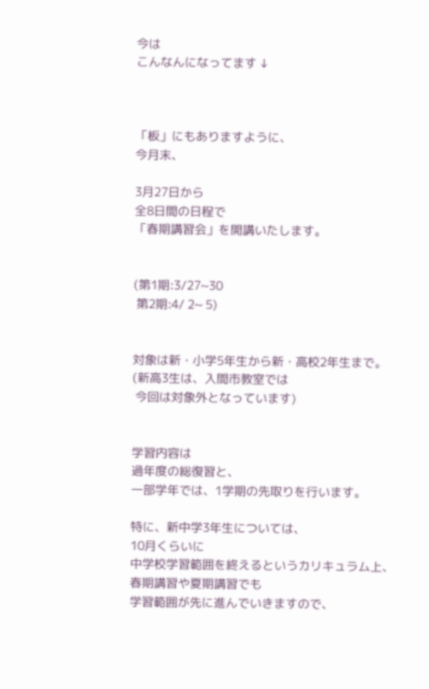今は
こんなんになってます ↓



「板」にもありますように、
今月末、

3月27日から
全8日間の日程で
「春期講習会」を開講いたします。


(第1期:3/27~30
 第2期:4/ 2~ 5)


対象は新・小学5年生から新・高校2年生まで。
(新高3生は、入間市教室では
 今回は対象外となっています)


学習内容は
過年度の総復習と、
一部学年では、1学期の先取りを行います。

特に、新中学3年生については、
10月くらいに
中学校学習範囲を終えるというカリキュラム上、
春期講習や夏期講習でも
学習範囲が先に進んでいきますので、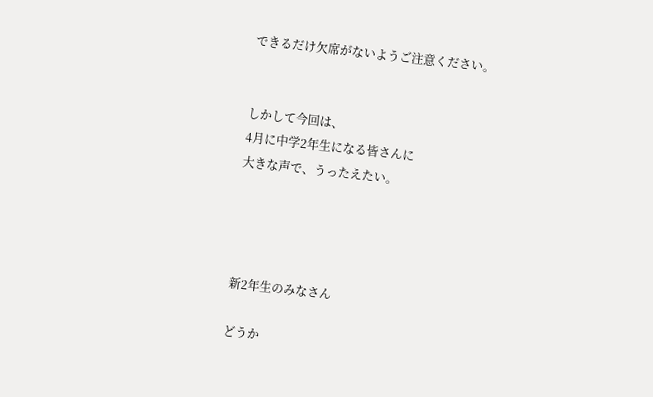できるだけ欠席がないようご注意ください。


しかして今回は、
4月に中学2年生になる皆さんに
大きな声で、うったえたい。




新2年生のみなさん

どうか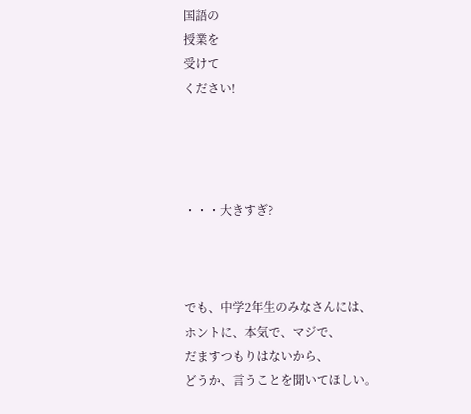国語の
授業を
受けて
ください!




・・・大きすぎ?



でも、中学2年生のみなさんには、
ホントに、本気で、マジで、
だますつもりはないから、
どうか、言うことを聞いてほしい。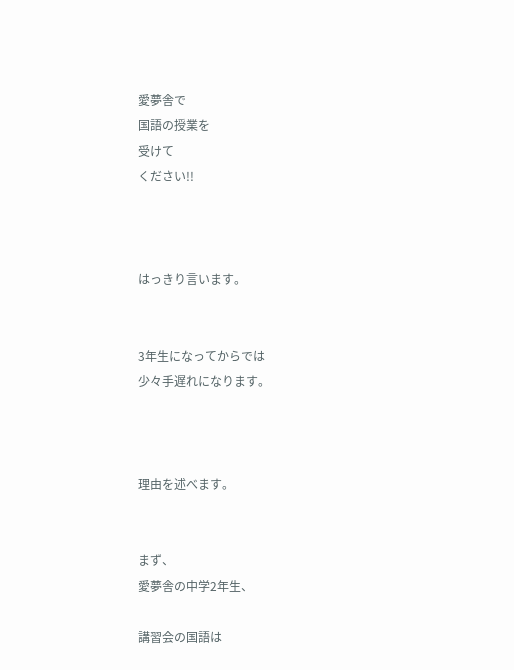愛夢舎で
国語の授業を
受けて
ください!!



はっきり言います。


3年生になってからでは
少々手遅れになります。



理由を述べます。


まず、
愛夢舎の中学2年生、

講習会の国語は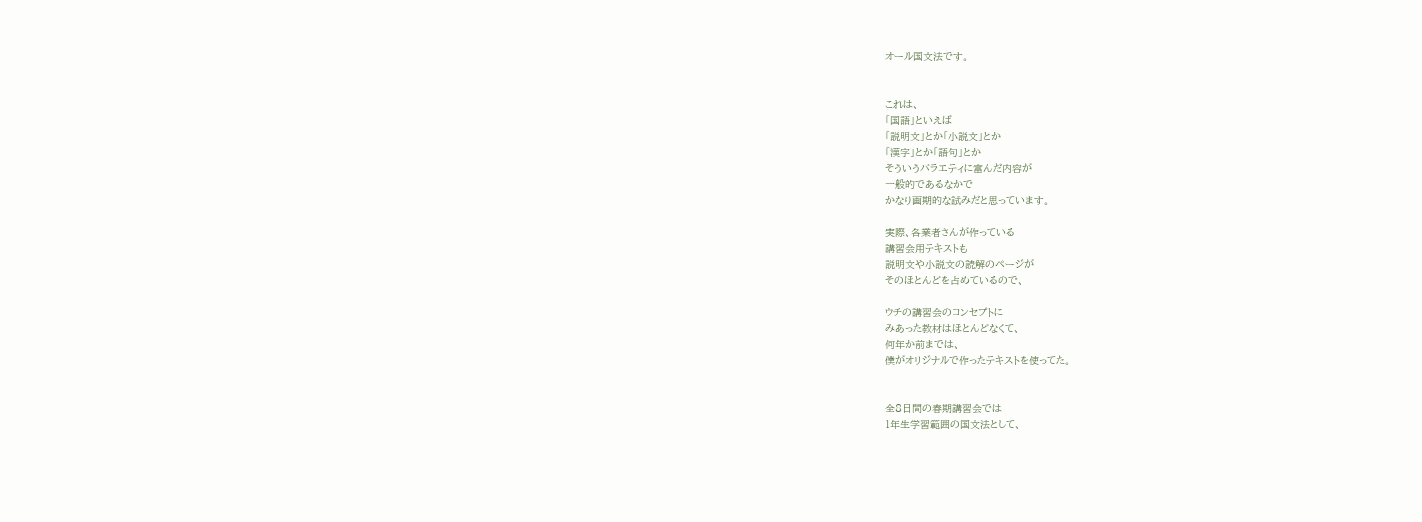オール国文法です。


これは、
「国語」といえば
「説明文」とか「小説文」とか
「漢字」とか「語句」とか
そういうバラエティに富んだ内容が
一般的であるなかで
かなり画期的な試みだと思っています。

実際、各業者さんが作っている
講習会用テキストも
説明文や小説文の読解のページが
そのほとんどを占めているので、

ウチの講習会のコンセプトに
みあった教材はほとんどなくて、
何年か前までは、
僕がオリジナルで作ったテキストを使ってた。


全8日間の春期講習会では
1年生学習範囲の国文法として、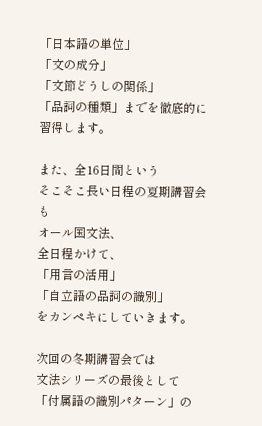「日本語の単位」
「文の成分」
「文節どうしの関係」
「品詞の種類」までを徹底的に習得します。

また、全16日間という
そこそこ長い日程の夏期講習会も
オール国文法、
全日程かけて、
「用言の活用」
「自立語の品詞の識別」
をカンペキにしていきます。

次回の冬期講習会では
文法シリーズの最後として
「付属語の識別パターン」の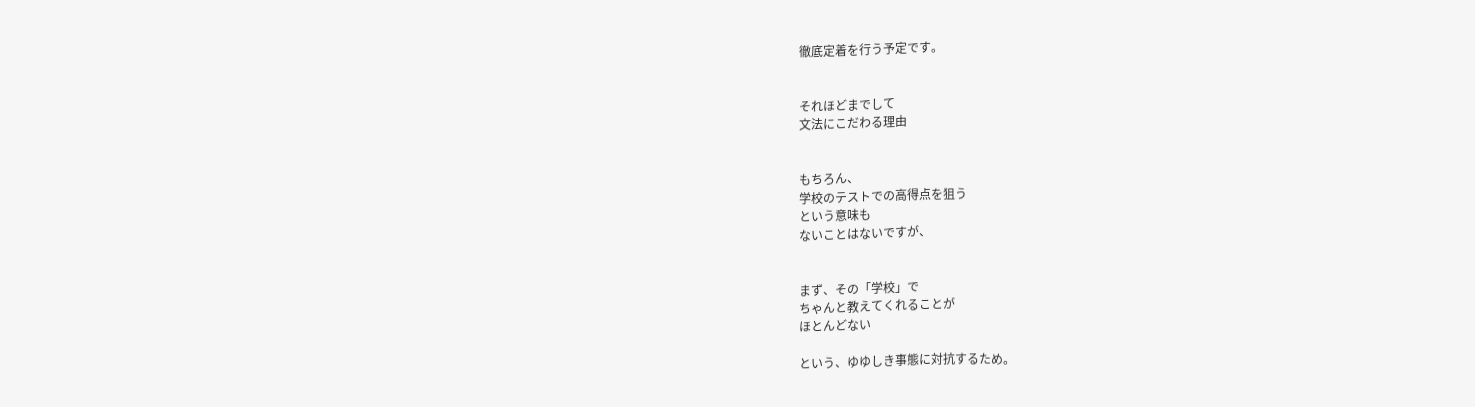徹底定着を行う予定です。


それほどまでして
文法にこだわる理由


もちろん、
学校のテストでの高得点を狙う
という意味も
ないことはないですが、


まず、その「学校」で
ちゃんと教えてくれることが
ほとんどない

という、ゆゆしき事態に対抗するため。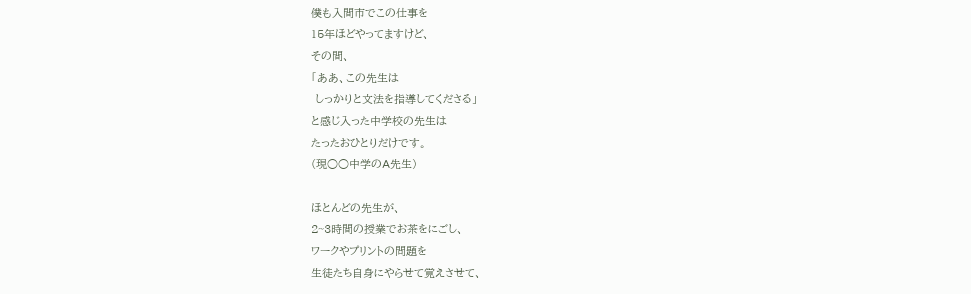僕も入間市でこの仕事を
15年ほどやってますけど、
その間、
「ああ、この先生は
 しっかりと文法を指導してくださる」
と感じ入った中学校の先生は
たったおひとりだけです。
(現○○中学のA先生)

ほとんどの先生が、
2~3時間の授業でお茶をにごし、
ワークやプリントの問題を
生徒たち自身にやらせて覚えさせて、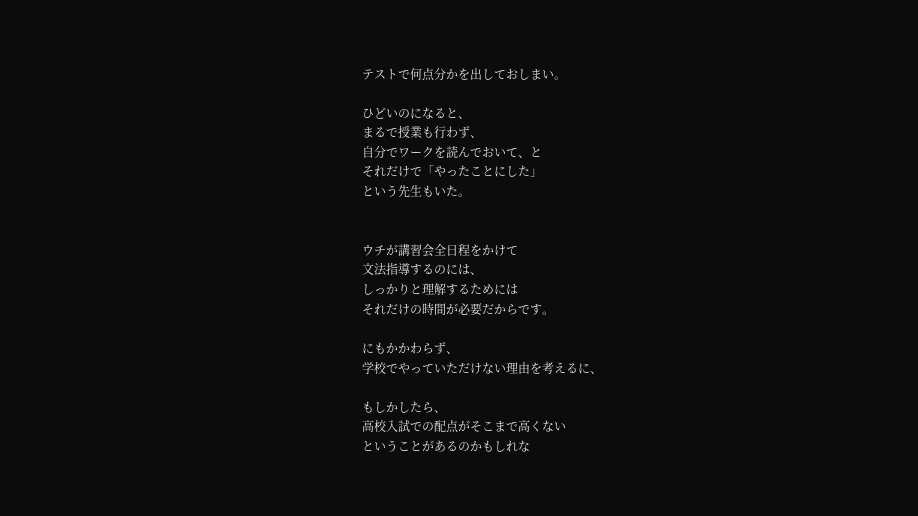テストで何点分かを出しておしまい。

ひどいのになると、
まるで授業も行わず、
自分でワークを読んでおいて、と
それだけで「やったことにした」
という先生もいた。


ウチが講習会全日程をかけて
文法指導するのには、
しっかりと理解するためには
それだけの時間が必要だからです。

にもかかわらず、
学校でやっていただけない理由を考えるに、

もしかしたら、
高校入試での配点がそこまで高くない
ということがあるのかもしれな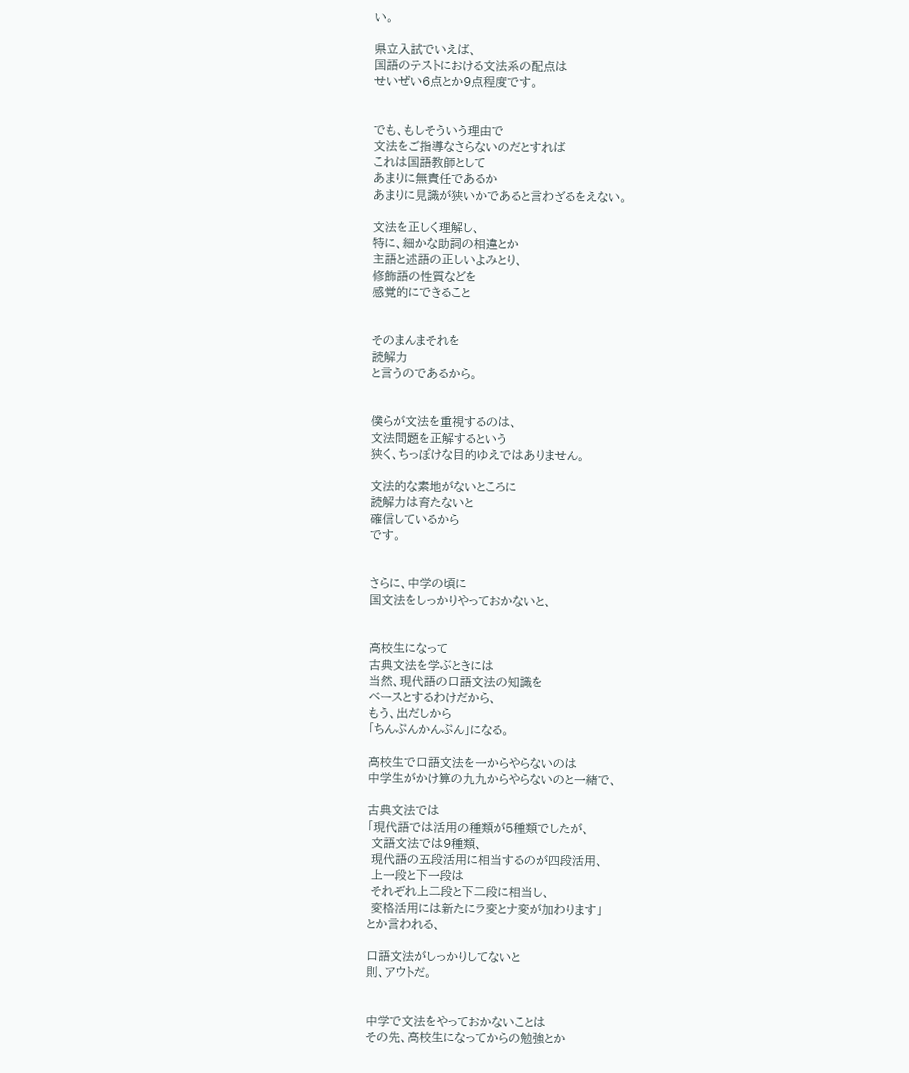い。

県立入試でいえば、
国語のテストにおける文法系の配点は
せいぜい6点とか9点程度です。


でも、もしそういう理由で
文法をご指導なさらないのだとすれば
これは国語教師として
あまりに無責任であるか
あまりに見識が狭いかであると言わざるをえない。

文法を正しく理解し、
特に、細かな助詞の相違とか
主語と述語の正しいよみとり、
修飾語の性質などを
感覚的にできること


そのまんまそれを
読解力
と言うのであるから。


僕らが文法を重視するのは、
文法問題を正解するという
狭く、ちっぽけな目的ゆえではありません。

文法的な素地がないところに
読解力は育たないと
確信しているから
です。


さらに、中学の頃に
国文法をしっかりやっておかないと、


高校生になって
古典文法を学ぶときには
当然、現代語の口語文法の知識を
ベースとするわけだから、
もう、出だしから
「ちんぷんかんぷん」になる。

高校生で口語文法を一からやらないのは
中学生がかけ算の九九からやらないのと一緒で、

古典文法では
「現代語では活用の種類が5種類でしたが、
 文語文法では9種類、
 現代語の五段活用に相当するのが四段活用、
 上一段と下一段は
 それぞれ上二段と下二段に相当し、
 変格活用には新たにラ変とナ変が加わります」
とか言われる、

口語文法がしっかりしてないと
則、アウトだ。


中学で文法をやっておかないことは
その先、高校生になってからの勉強とか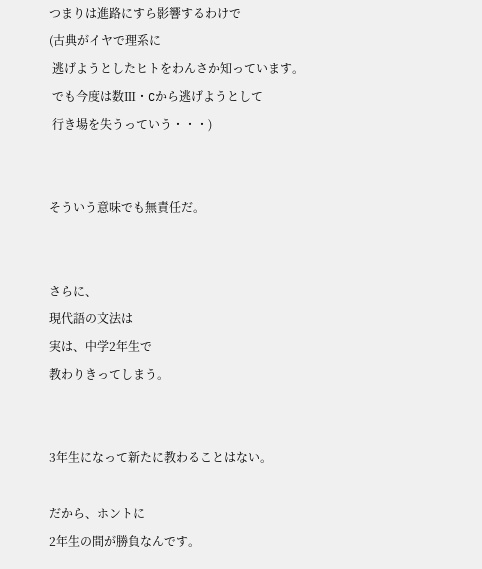つまりは進路にすら影響するわけで
(古典がイヤで理系に
 逃げようとしたヒトをわんさか知っています。
 でも今度は数Ⅲ・Cから逃げようとして
 行き場を失うっていう・・・)


そういう意味でも無責任だ。


さらに、
現代語の文法は
実は、中学2年生で
教わりきってしまう。


3年生になって新たに教わることはない。

だから、ホントに
2年生の間が勝負なんです。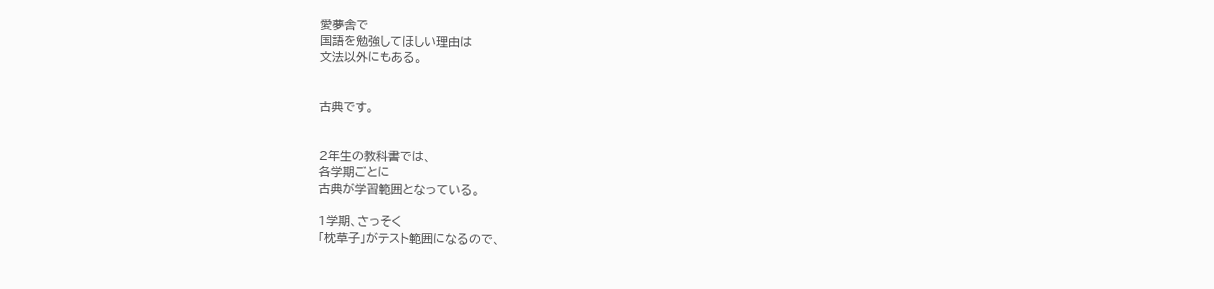愛夢舎で
国語を勉強してほしい理由は
文法以外にもある。


古典です。


2年生の教科書では、
各学期ごとに
古典が学習範囲となっている。

1学期、さっそく
「枕草子」がテスト範囲になるので、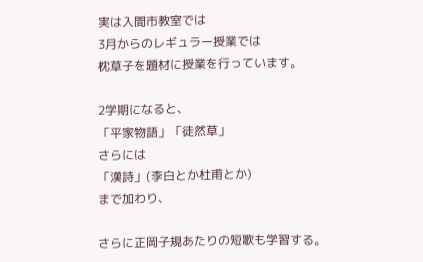実は入間市教室では
3月からのレギュラー授業では
枕草子を題材に授業を行っています。

2学期になると、
「平家物語」「徒然草」
さらには
「漢詩」(李白とか杜甫とか)
まで加わり、

さらに正岡子規あたりの短歌も学習する。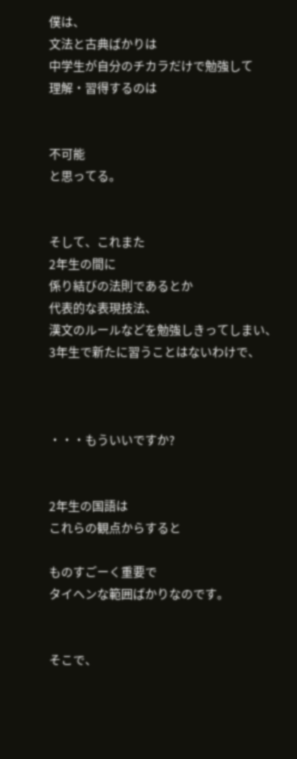僕は、
文法と古典ばかりは
中学生が自分のチカラだけで勉強して
理解・習得するのは


不可能
と思ってる。


そして、これまた
2年生の間に
係り結びの法則であるとか
代表的な表現技法、
漢文のルールなどを勉強しきってしまい、
3年生で新たに習うことはないわけで、



・・・もういいですか?


2年生の国語は
これらの観点からすると

ものすごーく重要で
タイヘンな範囲ばかりなのです。


そこで、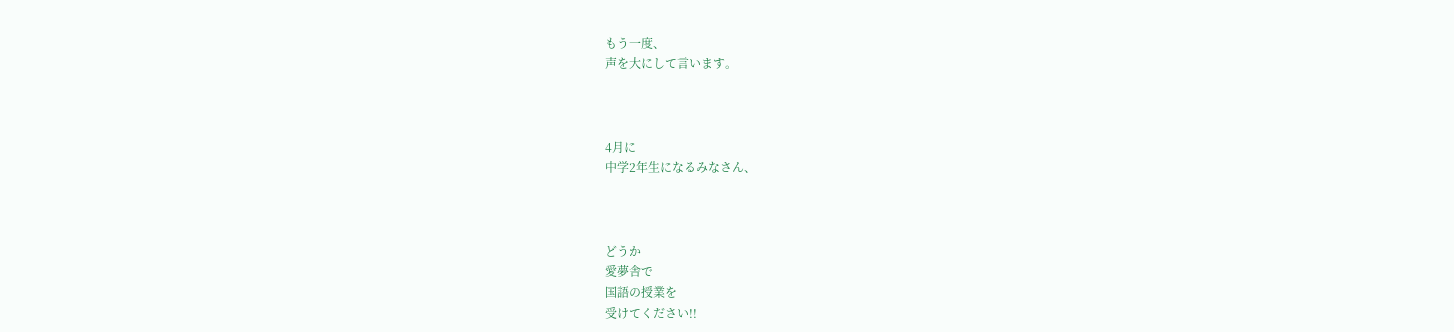もう一度、
声を大にして言います。



4月に
中学2年生になるみなさん、



どうか
愛夢舎で
国語の授業を
受けてください!!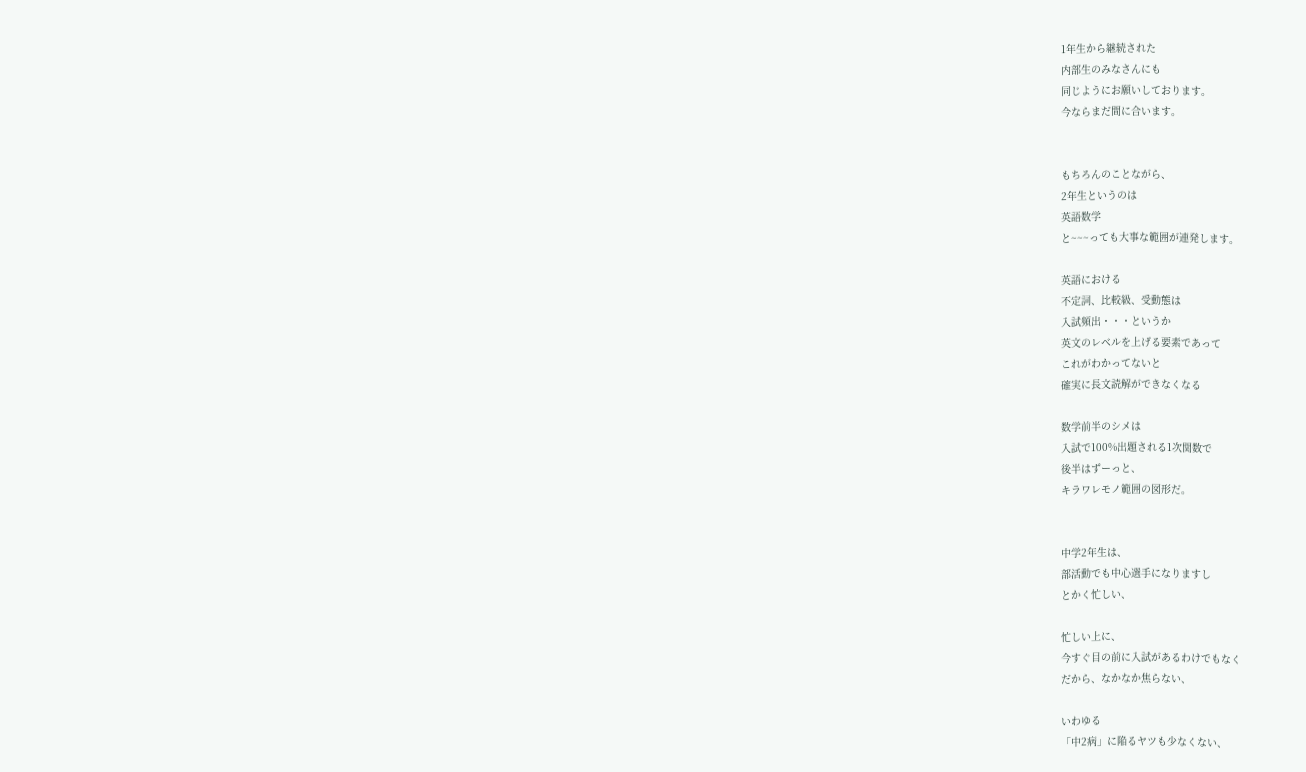1年生から継続された
内部生のみなさんにも
同じようにお願いしております。
今ならまだ間に合います。


もちろんのことながら、
2年生というのは
英語数学
と~~~っても大事な範囲が連発します。

英語における
不定詞、比較級、受動態は
入試頻出・・・というか
英文のレベルを上げる要素であって
これがわかってないと
確実に長文読解ができなくなる

数学前半のシメは
入試で100%出題される1次関数で
後半はずーっと、
キラワレモノ範囲の図形だ。


中学2年生は、
部活動でも中心選手になりますし
とかく忙しい、

忙しい上に、
今すぐ目の前に入試があるわけでもなく
だから、なかなか焦らない、

いわゆる
「中2病」に陥るヤツも少なくない、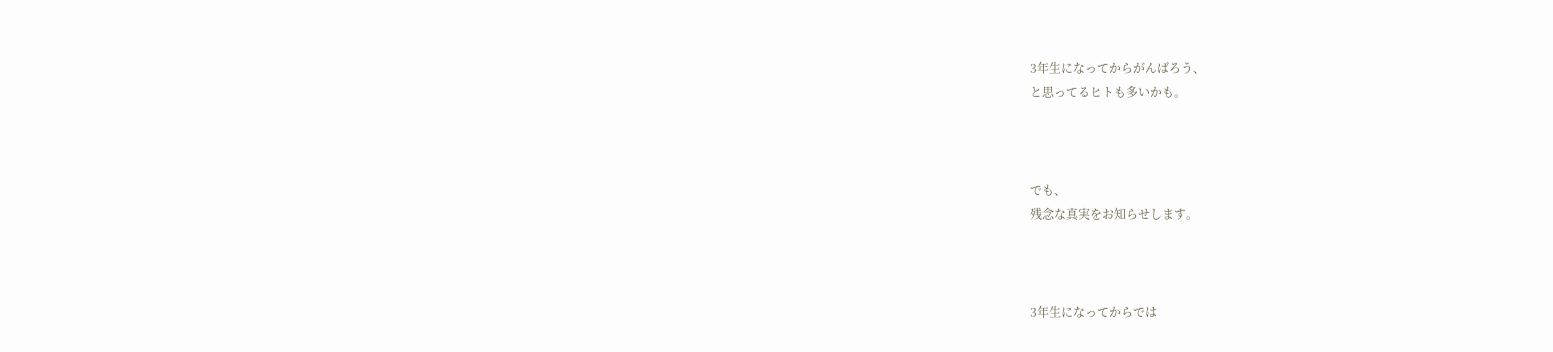3年生になってからがんばろう、
と思ってるヒトも多いかも。



でも、
残念な真実をお知らせします。



3年生になってからでは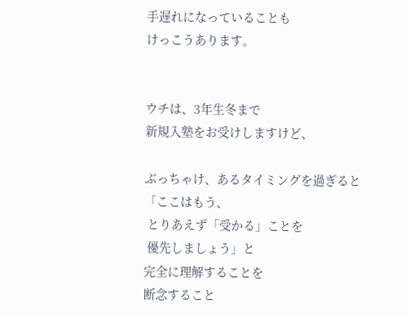手遅れになっていることも
けっこうあります。


ウチは、3年生冬まで
新規入塾をお受けしますけど、

ぶっちゃけ、あるタイミングを過ぎると
「ここはもう、
 とりあえず「受かる」ことを
 優先しましょう」と
完全に理解することを
断念すること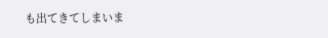も出てきてしまいま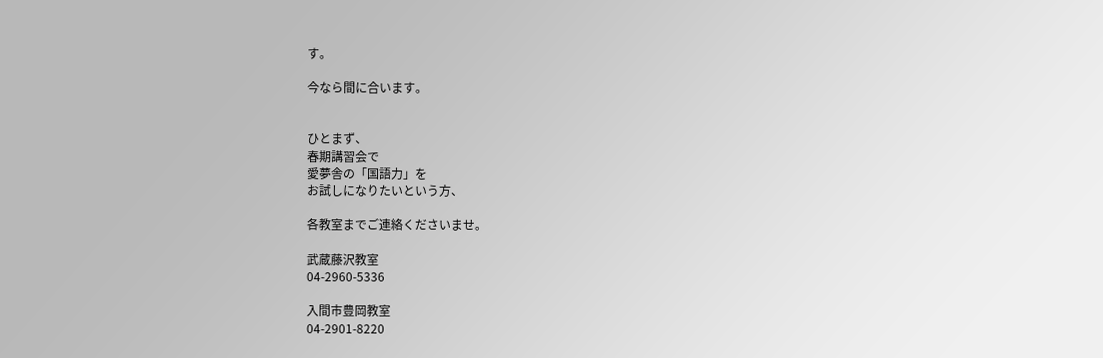す。

今なら間に合います。


ひとまず、
春期講習会で
愛夢舎の「国語力」を
お試しになりたいという方、

各教室までご連絡くださいませ。

武蔵藤沢教室
04-2960-5336

入間市豊岡教室
04-2901-8220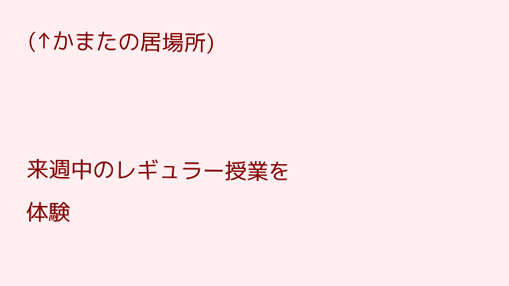(↑かまたの居場所)


来週中のレギュラー授業を
体験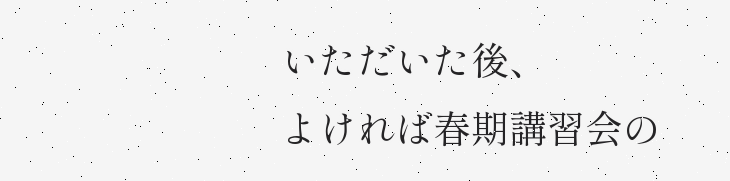いただいた後、
よければ春期講習会の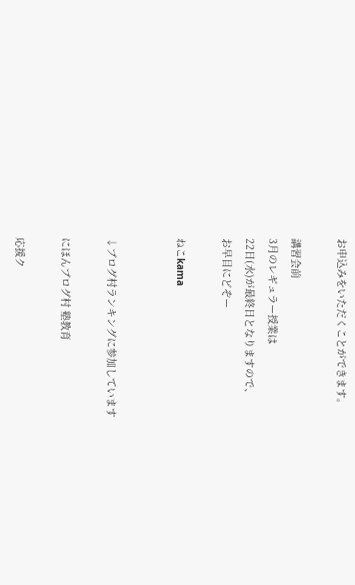お申込みをいただくことができます。

講習会前
3月のレギュラー授業は
22日(水)が最終日となりますので、
お早目にどぞー

ねこkama


↓ブログ村ランキングに参加しています

にほんブログ村 塾教育

応援ク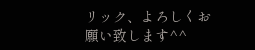リック、よろしくお願い致します^^